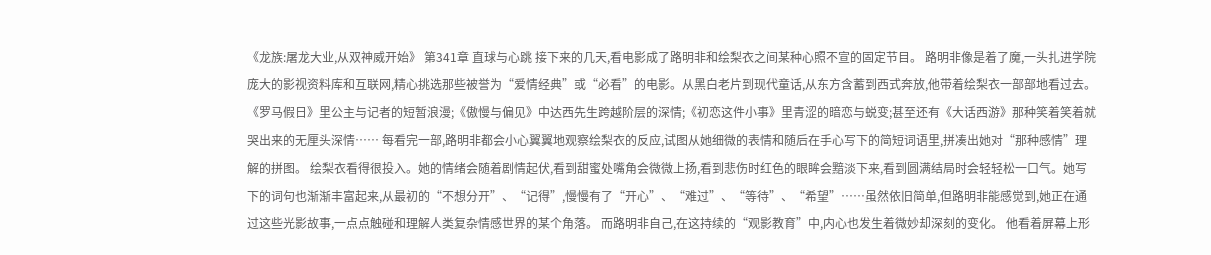《龙族:屠龙大业,从双神威开始》 第341章 直球与心跳 接下来的几天,看电影成了路明非和绘梨衣之间某种心照不宣的固定节目。 路明非像是着了魔,一头扎进学院庞大的影视资料库和互联网,精心挑选那些被誉为“爱情经典”或“必看”的电影。从黑白老片到现代童话,从东方含蓄到西式奔放,他带着绘梨衣一部部地看过去。 《罗马假日》里公主与记者的短暂浪漫;《傲慢与偏见》中达西先生跨越阶层的深情;《初恋这件小事》里青涩的暗恋与蜕变;甚至还有《大话西游》那种笑着笑着就哭出来的无厘头深情…… 每看完一部,路明非都会小心翼翼地观察绘梨衣的反应,试图从她细微的表情和随后在手心写下的简短词语里,拼凑出她对“那种感情”理解的拼图。 绘梨衣看得很投入。她的情绪会随着剧情起伏,看到甜蜜处嘴角会微微上扬,看到悲伤时红色的眼眸会黯淡下来,看到圆满结局时会轻轻松一口气。她写下的词句也渐渐丰富起来,从最初的“不想分开”、“记得”,慢慢有了“开心”、“难过”、“等待”、“希望”……虽然依旧简单,但路明非能感觉到,她正在通过这些光影故事,一点点触碰和理解人类复杂情感世界的某个角落。 而路明非自己,在这持续的“观影教育”中,内心也发生着微妙却深刻的变化。 他看着屏幕上形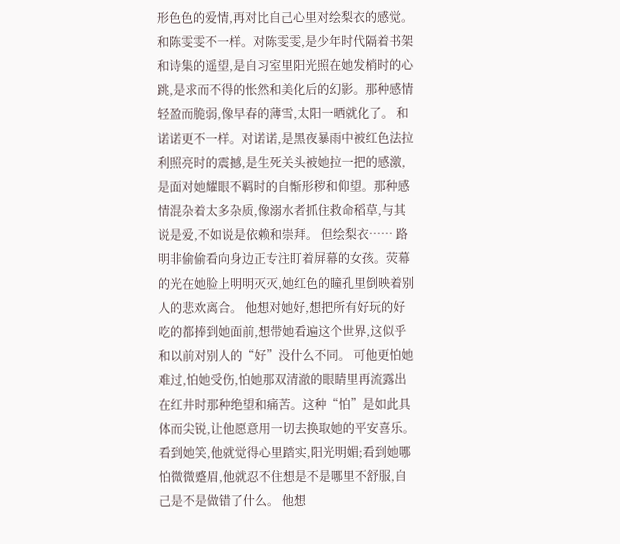形色色的爱情,再对比自己心里对绘梨衣的感觉。 和陈雯雯不一样。对陈雯雯,是少年时代隔着书架和诗集的遥望,是自习室里阳光照在她发梢时的心跳,是求而不得的怅然和美化后的幻影。那种感情轻盈而脆弱,像早春的薄雪,太阳一晒就化了。 和诺诺更不一样。对诺诺,是黑夜暴雨中被红色法拉利照亮时的震撼,是生死关头被她拉一把的感激,是面对她耀眼不羁时的自惭形秽和仰望。那种感情混杂着太多杂质,像溺水者抓住救命稻草,与其说是爱,不如说是依赖和崇拜。 但绘梨衣…… 路明非偷偷看向身边正专注盯着屏幕的女孩。荧幕的光在她脸上明明灭灭,她红色的瞳孔里倒映着别人的悲欢离合。 他想对她好,想把所有好玩的好吃的都捧到她面前,想带她看遍这个世界,这似乎和以前对别人的“好”没什么不同。 可他更怕她难过,怕她受伤,怕她那双清澈的眼睛里再流露出在红井时那种绝望和痛苦。这种“怕”是如此具体而尖锐,让他愿意用一切去换取她的平安喜乐。 看到她笑,他就觉得心里踏实,阳光明媚;看到她哪怕微微蹙眉,他就忍不住想是不是哪里不舒服,自己是不是做错了什么。 他想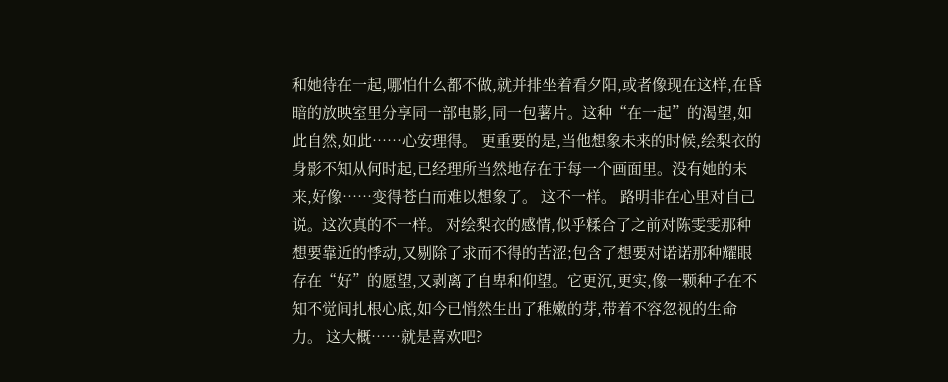和她待在一起,哪怕什么都不做,就并排坐着看夕阳,或者像现在这样,在昏暗的放映室里分享同一部电影,同一包薯片。这种“在一起”的渴望,如此自然,如此……心安理得。 更重要的是,当他想象未来的时候,绘梨衣的身影不知从何时起,已经理所当然地存在于每一个画面里。没有她的未来,好像……变得苍白而难以想象了。 这不一样。 路明非在心里对自己说。这次真的不一样。 对绘梨衣的感情,似乎糅合了之前对陈雯雯那种想要靠近的悸动,又剔除了求而不得的苦涩;包含了想要对诺诺那种耀眼存在“好”的愿望,又剥离了自卑和仰望。它更沉,更实,像一颗种子在不知不觉间扎根心底,如今已悄然生出了稚嫩的芽,带着不容忽视的生命力。 这大概……就是喜欢吧?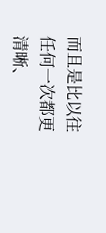而且是比以往任何一次都更清晰、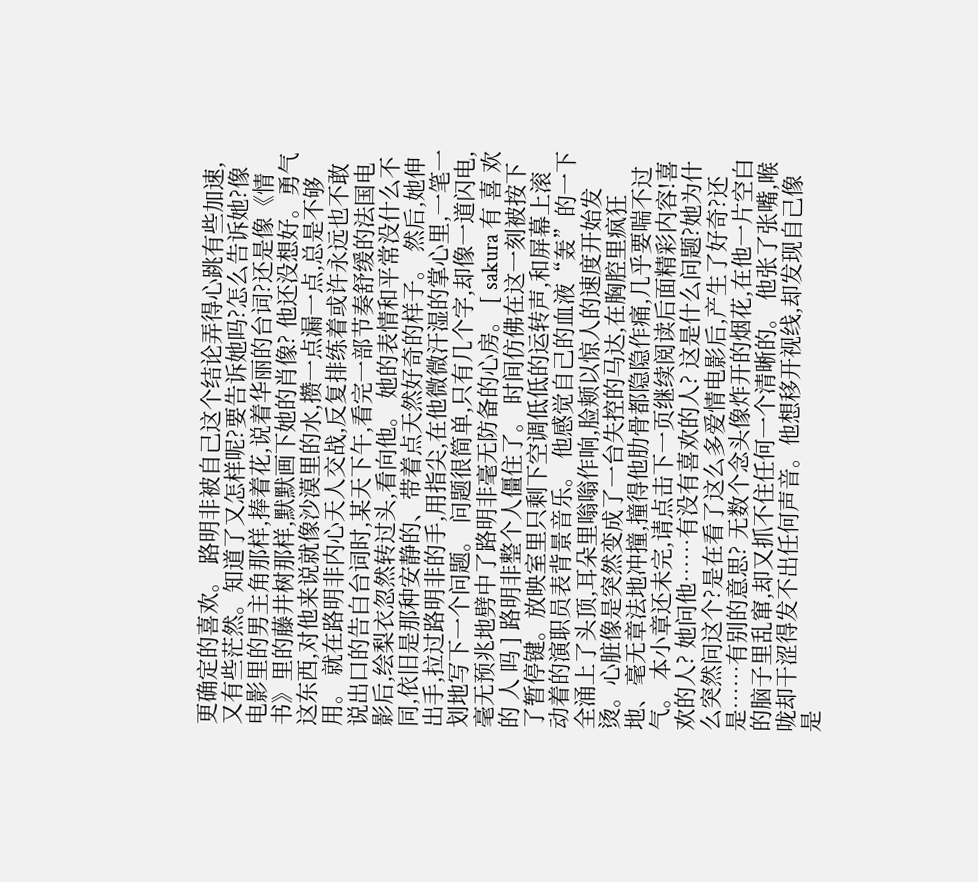更确定的喜欢。 路明非被自己这个结论弄得心跳有些加速,又有些茫然。知道了又怎样呢?要告诉她吗?怎么告诉她?像电影里的男主角那样,捧着花,说着华丽的台词?还是像《情书》里的藤井树那样,默默画下她的肖像? 他还没想好。勇气这东西,对他来说就像沙漠里的水,攒一点漏一点,总是不够用。 就在路明非内心天人交战,反复排练着或许永远也不敢说出口的告白台词时,某天下午,看完一部节奏舒缓的法国电影后,绘梨衣忽然转过头,看向他。 她的表情和平常没什么不同,依旧是那种安静的、带着点天然好奇的样子。 然后,她伸出手,拉过路明非的手,用指尖,在他微微汗湿的掌心里,一笔一划地写下一个问题。 问题很简单,只有几个字,却像一道闪电,毫无预兆地劈中了路明非毫无防备的心房。 [ sakura 有 喜 欢 的 人 吗 ] 路明非整个人僵住了。 时间仿佛在这一刻被按下了暂停键。放映室里只剩下空调低低的运转声,和屏幕上滚动着的演职员表背景音乐。 他感觉自己的血液“轰”的一下全涌上了头顶,耳朵里嗡嗡作响,脸颊以惊人的速度开始发烫。心脏像是突然变成了一台失控的马达,在胸腔里疯狂地、毫无章法地冲撞,撞得他肋骨都隐隐作痛,几乎要喘不过气。 本小章还未完,请点击下一页继续阅读后面精彩内容!喜欢的人? 她问他……有没有喜欢的人? 这是什么问题?她为什么突然问这个?是在看了这么多爱情电影后,产生了好奇?还是……有别的意思? 无数个念头像炸开的烟花,在他一片空白的脑子里乱窜,却又抓不住任何一个清晰的。 他张了张嘴,喉咙却干涩得发不出任何声音。他想移开视线,却发现自己像是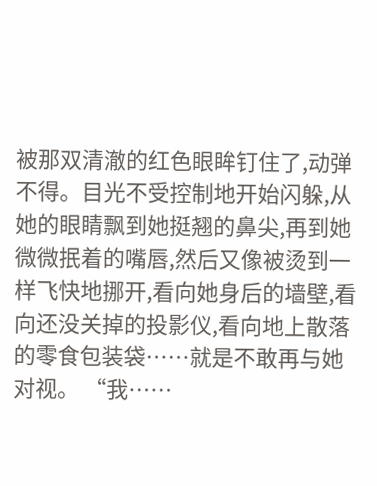被那双清澈的红色眼眸钉住了,动弹不得。目光不受控制地开始闪躲,从她的眼睛飘到她挺翘的鼻尖,再到她微微抿着的嘴唇,然后又像被烫到一样飞快地挪开,看向她身后的墙壁,看向还没关掉的投影仪,看向地上散落的零食包装袋……就是不敢再与她对视。 “我……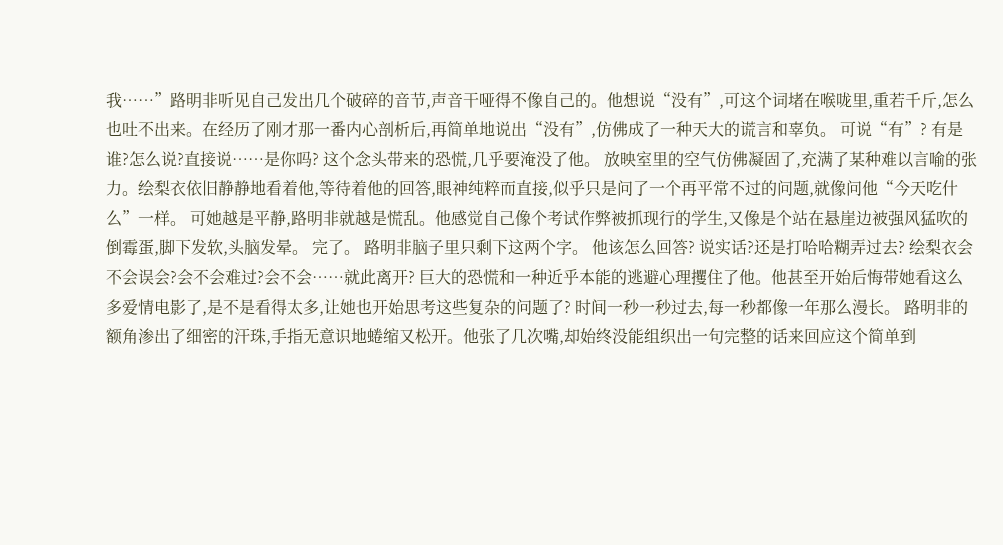我……”路明非听见自己发出几个破碎的音节,声音干哑得不像自己的。他想说“没有”,可这个词堵在喉咙里,重若千斤,怎么也吐不出来。在经历了刚才那一番内心剖析后,再简单地说出“没有”,仿佛成了一种天大的谎言和辜负。 可说“有”? 有是谁?怎么说?直接说……是你吗? 这个念头带来的恐慌,几乎要淹没了他。 放映室里的空气仿佛凝固了,充满了某种难以言喻的张力。绘梨衣依旧静静地看着他,等待着他的回答,眼神纯粹而直接,似乎只是问了一个再平常不过的问题,就像问他“今天吃什么”一样。 可她越是平静,路明非就越是慌乱。他感觉自己像个考试作弊被抓现行的学生,又像是个站在悬崖边被强风猛吹的倒霉蛋,脚下发软,头脑发晕。 完了。 路明非脑子里只剩下这两个字。 他该怎么回答? 说实话?还是打哈哈糊弄过去? 绘梨衣会不会误会?会不会难过?会不会……就此离开? 巨大的恐慌和一种近乎本能的逃避心理攫住了他。他甚至开始后悔带她看这么多爱情电影了,是不是看得太多,让她也开始思考这些复杂的问题了? 时间一秒一秒过去,每一秒都像一年那么漫长。 路明非的额角渗出了细密的汗珠,手指无意识地蜷缩又松开。他张了几次嘴,却始终没能组织出一句完整的话来回应这个简单到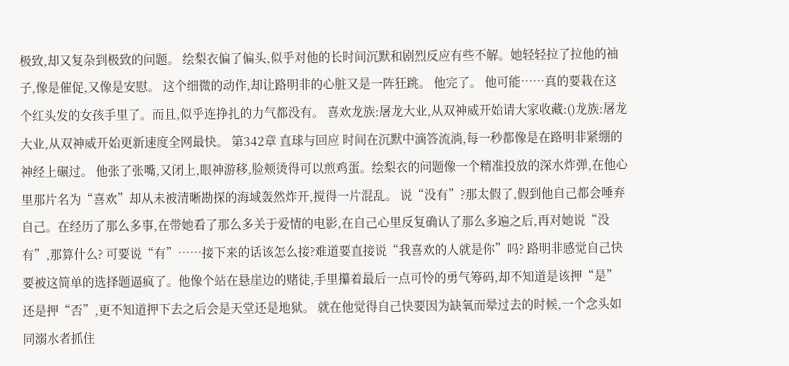极致,却又复杂到极致的问题。 绘梨衣偏了偏头,似乎对他的长时间沉默和剧烈反应有些不解。她轻轻拉了拉他的袖子,像是催促,又像是安慰。 这个细微的动作,却让路明非的心脏又是一阵狂跳。 他完了。 他可能……真的要栽在这个红头发的女孩手里了。而且,似乎连挣扎的力气都没有。 喜欢龙族:屠龙大业,从双神威开始请大家收藏:()龙族:屠龙大业,从双神威开始更新速度全网最快。 第342章 直球与回应 时间在沉默中滴答流淌,每一秒都像是在路明非紧绷的神经上碾过。 他张了张嘴,又闭上,眼神游移,脸颊烫得可以煎鸡蛋。绘梨衣的问题像一个精准投放的深水炸弹,在他心里那片名为“喜欢”却从未被清晰勘探的海域轰然炸开,搅得一片混乱。 说“没有”?那太假了,假到他自己都会唾弃自己。在经历了那么多事,在带她看了那么多关于爱情的电影,在自己心里反复确认了那么多遍之后,再对她说“没有”,那算什么? 可要说“有”……接下来的话该怎么接?难道要直接说“我喜欢的人就是你”吗? 路明非感觉自己快要被这简单的选择题逼疯了。他像个站在悬崖边的赌徒,手里攥着最后一点可怜的勇气筹码,却不知道是该押“是”还是押“否”,更不知道押下去之后会是天堂还是地狱。 就在他觉得自己快要因为缺氧而晕过去的时候,一个念头如同溺水者抓住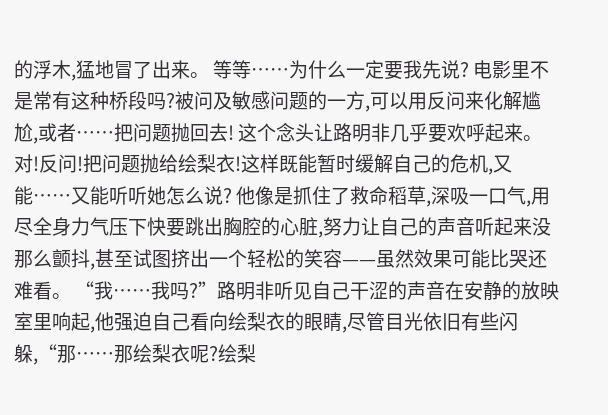的浮木,猛地冒了出来。 等等……为什么一定要我先说? 电影里不是常有这种桥段吗?被问及敏感问题的一方,可以用反问来化解尴尬,或者……把问题抛回去! 这个念头让路明非几乎要欢呼起来。对!反问!把问题抛给绘梨衣!这样既能暂时缓解自己的危机,又能……又能听听她怎么说? 他像是抓住了救命稻草,深吸一口气,用尽全身力气压下快要跳出胸腔的心脏,努力让自己的声音听起来没那么颤抖,甚至试图挤出一个轻松的笑容——虽然效果可能比哭还难看。 “我……我吗?”路明非听见自己干涩的声音在安静的放映室里响起,他强迫自己看向绘梨衣的眼睛,尽管目光依旧有些闪躲,“那……那绘梨衣呢?绘梨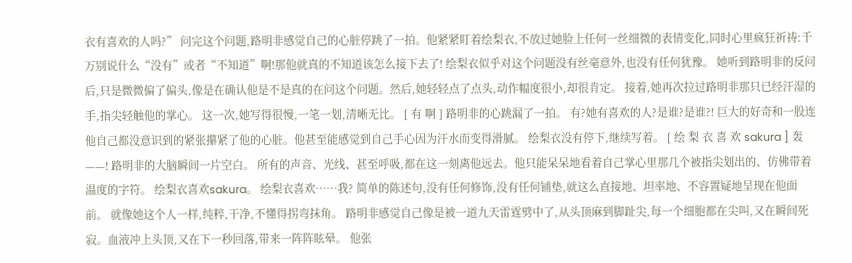衣有喜欢的人吗?” 问完这个问题,路明非感觉自己的心脏停跳了一拍。他紧紧盯着绘梨衣,不放过她脸上任何一丝细微的表情变化,同时心里疯狂祈祷:千万别说什么“没有”或者“不知道”啊!那他就真的不知道该怎么接下去了! 绘梨衣似乎对这个问题没有丝毫意外,也没有任何犹豫。 她听到路明非的反问后,只是微微偏了偏头,像是在确认他是不是真的在问这个问题。然后,她轻轻点了点头,动作幅度很小,却很肯定。 接着,她再次拉过路明非那只已经汗湿的手,指尖轻触他的掌心。 这一次,她写得很慢,一笔一划,清晰无比。 [ 有 啊 ] 路明非的心跳漏了一拍。 有?她有喜欢的人?是谁?是谁?! 巨大的好奇和一股连他自己都没意识到的紧张攥紧了他的心脏。他甚至能感觉到自己手心因为汗水而变得滑腻。 绘梨衣没有停下,继续写着。 [ 绘 梨 衣 喜 欢 sakura ] 轰——! 路明非的大脑瞬间一片空白。 所有的声音、光线、甚至呼吸,都在这一刻离他远去。他只能呆呆地看着自己掌心里那几个被指尖划出的、仿佛带着温度的字符。 绘梨衣喜欢sakura。 绘梨衣喜欢……我? 简单的陈述句,没有任何修饰,没有任何铺垫,就这么直接地、坦率地、不容置疑地呈现在他面前。 就像她这个人一样,纯粹,干净,不懂得拐弯抹角。 路明非感觉自己像是被一道九天雷霆劈中了,从头顶麻到脚趾尖,每一个细胞都在尖叫,又在瞬间死寂。血液冲上头顶,又在下一秒回落,带来一阵阵眩晕。 他张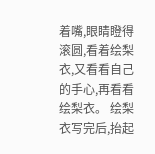着嘴,眼睛瞪得滚圆,看着绘梨衣,又看看自己的手心,再看看绘梨衣。 绘梨衣写完后,抬起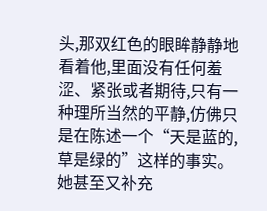头,那双红色的眼眸静静地看着他,里面没有任何羞涩、紧张或者期待,只有一种理所当然的平静,仿佛只是在陈述一个“天是蓝的,草是绿的”这样的事实。 她甚至又补充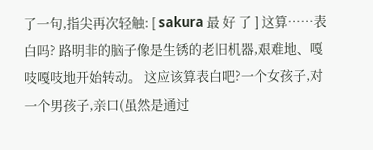了一句,指尖再次轻触: [ sakura 最 好 了 ] 这算……表白吗? 路明非的脑子像是生锈的老旧机器,艰难地、嘎吱嘎吱地开始转动。 这应该算表白吧?一个女孩子,对一个男孩子,亲口(虽然是通过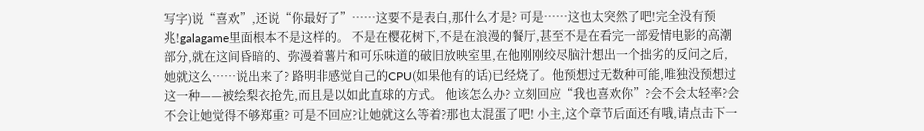写字)说“喜欢”,还说“你最好了”……这要不是表白,那什么才是? 可是……这也太突然了吧!完全没有预兆!galagame里面根本不是这样的。 不是在樱花树下,不是在浪漫的餐厅,甚至不是在看完一部爱情电影的高潮部分,就在这间昏暗的、弥漫着薯片和可乐味道的破旧放映室里,在他刚刚绞尽脑汁想出一个拙劣的反问之后,她就这么……说出来了? 路明非感觉自己的CPU(如果他有的话)已经烧了。他预想过无数种可能,唯独没预想过这一种——被绘梨衣抢先,而且是以如此直球的方式。 他该怎么办? 立刻回应“我也喜欢你”?会不会太轻率?会不会让她觉得不够郑重? 可是不回应?让她就这么等着?那也太混蛋了吧! 小主,这个章节后面还有哦,请点击下一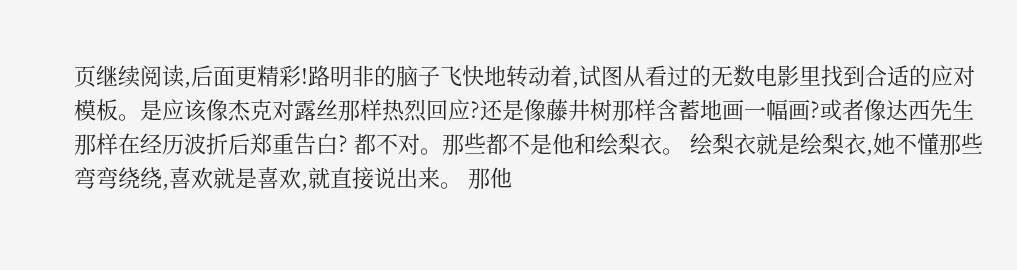页继续阅读,后面更精彩!路明非的脑子飞快地转动着,试图从看过的无数电影里找到合适的应对模板。是应该像杰克对露丝那样热烈回应?还是像藤井树那样含蓄地画一幅画?或者像达西先生那样在经历波折后郑重告白? 都不对。那些都不是他和绘梨衣。 绘梨衣就是绘梨衣,她不懂那些弯弯绕绕,喜欢就是喜欢,就直接说出来。 那他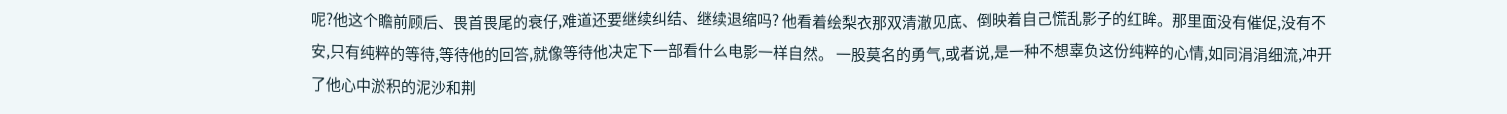呢?他这个瞻前顾后、畏首畏尾的衰仔,难道还要继续纠结、继续退缩吗? 他看着绘梨衣那双清澈见底、倒映着自己慌乱影子的红眸。那里面没有催促,没有不安,只有纯粹的等待,等待他的回答,就像等待他决定下一部看什么电影一样自然。 一股莫名的勇气,或者说,是一种不想辜负这份纯粹的心情,如同涓涓细流,冲开了他心中淤积的泥沙和荆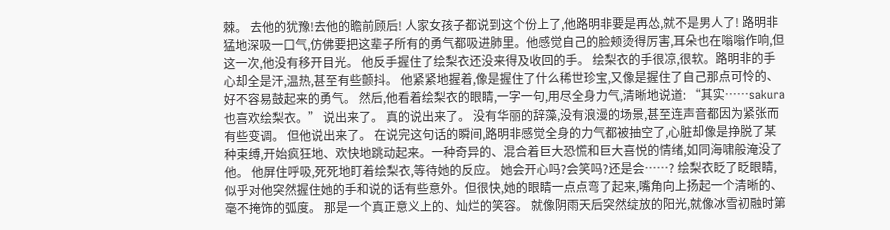棘。 去他的犹豫!去他的瞻前顾后! 人家女孩子都说到这个份上了,他路明非要是再怂,就不是男人了! 路明非猛地深吸一口气,仿佛要把这辈子所有的勇气都吸进肺里。他感觉自己的脸颊烫得厉害,耳朵也在嗡嗡作响,但这一次,他没有移开目光。 他反手握住了绘梨衣还没来得及收回的手。 绘梨衣的手很凉,很软。路明非的手心却全是汗,温热,甚至有些颤抖。 他紧紧地握着,像是握住了什么稀世珍宝,又像是握住了自己那点可怜的、好不容易鼓起来的勇气。 然后,他看着绘梨衣的眼睛,一字一句,用尽全身力气,清晰地说道: “其实……sakura也喜欢绘梨衣。” 说出来了。 真的说出来了。 没有华丽的辞藻,没有浪漫的场景,甚至连声音都因为紧张而有些变调。 但他说出来了。 在说完这句话的瞬间,路明非感觉全身的力气都被抽空了,心脏却像是挣脱了某种束缚,开始疯狂地、欢快地跳动起来。一种奇异的、混合着巨大恐慌和巨大喜悦的情绪,如同海啸般淹没了他。 他屏住呼吸,死死地盯着绘梨衣,等待她的反应。 她会开心吗?会笑吗?还是会……? 绘梨衣眨了眨眼睛,似乎对他突然握住她的手和说的话有些意外。但很快,她的眼睛一点点弯了起来,嘴角向上扬起一个清晰的、毫不掩饰的弧度。 那是一个真正意义上的、灿烂的笑容。 就像阴雨天后突然绽放的阳光,就像冰雪初融时第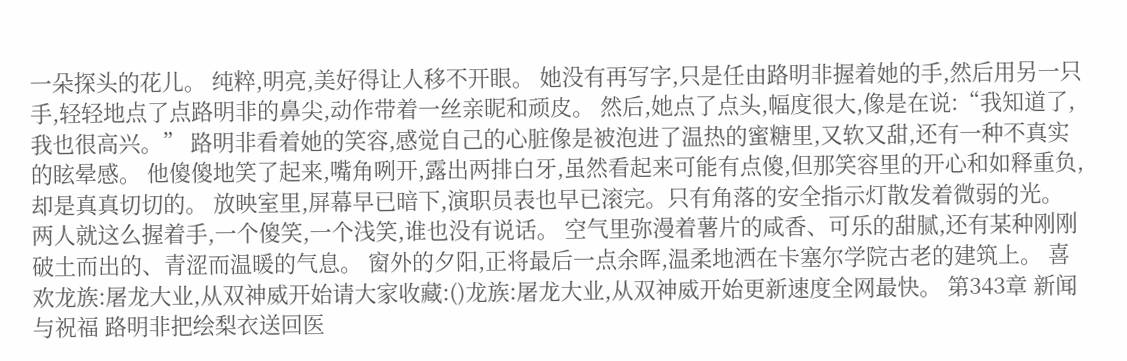一朵探头的花儿。 纯粹,明亮,美好得让人移不开眼。 她没有再写字,只是任由路明非握着她的手,然后用另一只手,轻轻地点了点路明非的鼻尖,动作带着一丝亲昵和顽皮。 然后,她点了点头,幅度很大,像是在说:“我知道了,我也很高兴。” 路明非看着她的笑容,感觉自己的心脏像是被泡进了温热的蜜糖里,又软又甜,还有一种不真实的眩晕感。 他傻傻地笑了起来,嘴角咧开,露出两排白牙,虽然看起来可能有点傻,但那笑容里的开心和如释重负,却是真真切切的。 放映室里,屏幕早已暗下,演职员表也早已滚完。只有角落的安全指示灯散发着微弱的光。 两人就这么握着手,一个傻笑,一个浅笑,谁也没有说话。 空气里弥漫着薯片的咸香、可乐的甜腻,还有某种刚刚破土而出的、青涩而温暖的气息。 窗外的夕阳,正将最后一点余晖,温柔地洒在卡塞尔学院古老的建筑上。 喜欢龙族:屠龙大业,从双神威开始请大家收藏:()龙族:屠龙大业,从双神威开始更新速度全网最快。 第343章 新闻与祝福 路明非把绘梨衣送回医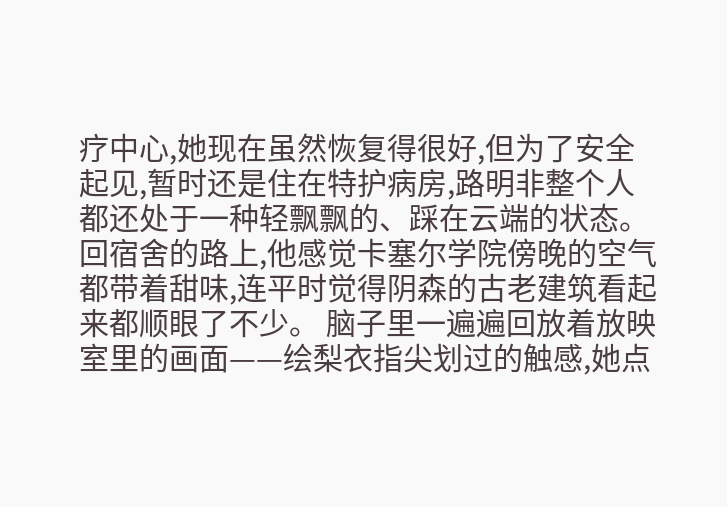疗中心,她现在虽然恢复得很好,但为了安全起见,暂时还是住在特护病房,路明非整个人都还处于一种轻飘飘的、踩在云端的状态。回宿舍的路上,他感觉卡塞尔学院傍晚的空气都带着甜味,连平时觉得阴森的古老建筑看起来都顺眼了不少。 脑子里一遍遍回放着放映室里的画面——绘梨衣指尖划过的触感,她点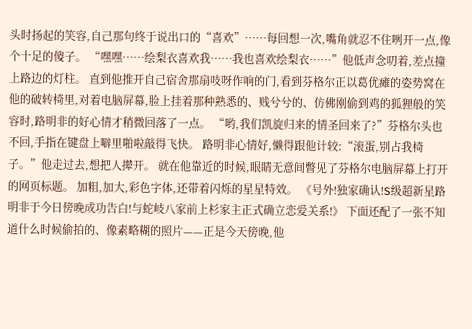头时扬起的笑容,自己那句终于说出口的“喜欢”……每回想一次,嘴角就忍不住咧开一点,像个十足的傻子。 “嘿嘿……绘梨衣喜欢我……我也喜欢绘梨衣……”他低声念叨着,差点撞上路边的灯柱。 直到他推开自己宿舍那扇吱呀作响的门,看到芬格尔正以葛优瘫的姿势窝在他的破转椅里,对着电脑屏幕,脸上挂着那种熟悉的、贱兮兮的、仿佛刚偷到鸡的狐狸般的笑容时,路明非的好心情才稍微回落了一点。 “哟,我们凯旋归来的情圣回来了?”芬格尔头也不回,手指在键盘上噼里啪啦敲得飞快。 路明非心情好,懒得跟他计较:“滚蛋,别占我椅子。”他走过去,想把人撵开。 就在他靠近的时候,眼睛无意间瞥见了芬格尔电脑屏幕上打开的网页标题。 加粗,加大,彩色字体,还带着闪烁的星星特效。 《号外!独家确认!S级超新星路明非于今日傍晚成功告白!与蛇岐八家前上杉家主正式确立恋爱关系!》 下面还配了一张不知道什么时候偷拍的、像素略糊的照片——正是今天傍晚,他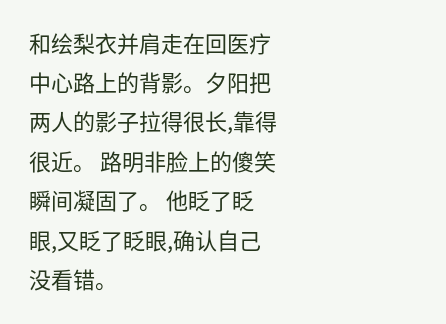和绘梨衣并肩走在回医疗中心路上的背影。夕阳把两人的影子拉得很长,靠得很近。 路明非脸上的傻笑瞬间凝固了。 他眨了眨眼,又眨了眨眼,确认自己没看错。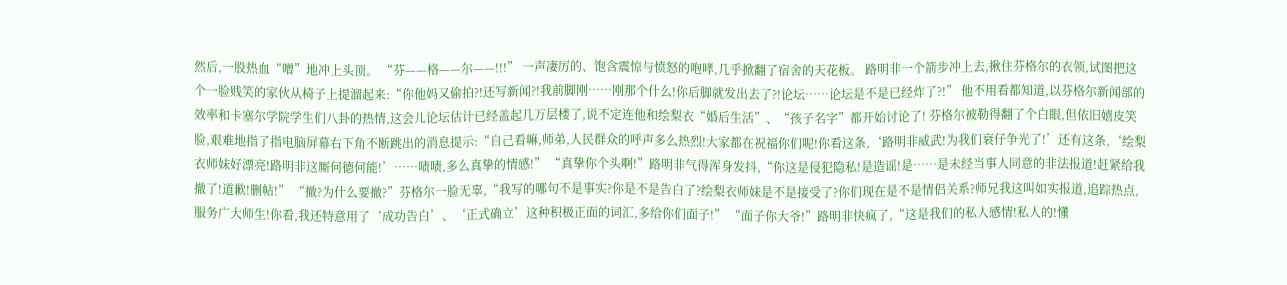然后,一股热血“噌”地冲上头顶。 “芬——格——尔——!!!” 一声凄厉的、饱含震惊与愤怒的咆哮,几乎掀翻了宿舍的天花板。 路明非一个箭步冲上去,揪住芬格尔的衣领,试图把这个一脸贱笑的家伙从椅子上提溜起来:“你他妈又偷拍?!还写新闻?!我前脚刚……刚那个什么!你后脚就发出去了?!论坛……论坛是不是已经炸了?!” 他不用看都知道,以芬格尔新闻部的效率和卡塞尔学院学生们八卦的热情,这会儿论坛估计已经盖起几万层楼了,说不定连他和绘梨衣“婚后生活”、“孩子名字”都开始讨论了! 芬格尔被勒得翻了个白眼,但依旧嬉皮笑脸,艰难地指了指电脑屏幕右下角不断跳出的消息提示:“自己看嘛,师弟,人民群众的呼声多么热烈!大家都在祝福你们呢!你看这条,‘路明非威武!为我们衰仔争光了!’还有这条,‘绘梨衣师妹好漂亮!路明非这厮何德何能!’……啧啧,多么真挚的情感!” “真挚你个头啊!”路明非气得浑身发抖,“你这是侵犯隐私!是造谣!是……是未经当事人同意的非法报道!赶紧给我撤了!道歉!删帖!” “撤?为什么要撤?”芬格尔一脸无辜,“我写的哪句不是事实?你是不是告白了?绘梨衣师妹是不是接受了?你们现在是不是情侣关系?师兄我这叫如实报道,追踪热点,服务广大师生!你看,我还特意用了‘成功告白’、‘正式确立’这种积极正面的词汇,多给你们面子!” “面子你大爷!”路明非快疯了,“这是我们的私人感情!私人的!懂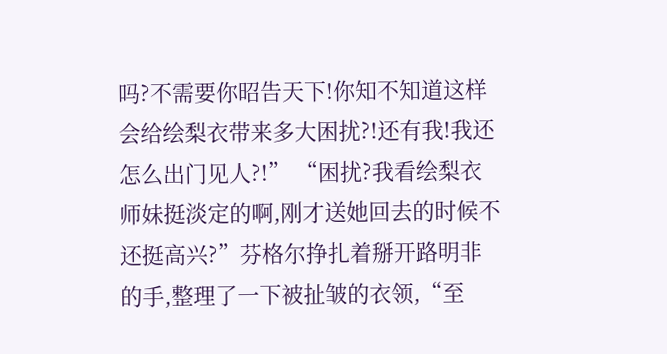吗?不需要你昭告天下!你知不知道这样会给绘梨衣带来多大困扰?!还有我!我还怎么出门见人?!” “困扰?我看绘梨衣师妹挺淡定的啊,刚才送她回去的时候不还挺高兴?”芬格尔挣扎着掰开路明非的手,整理了一下被扯皱的衣领,“至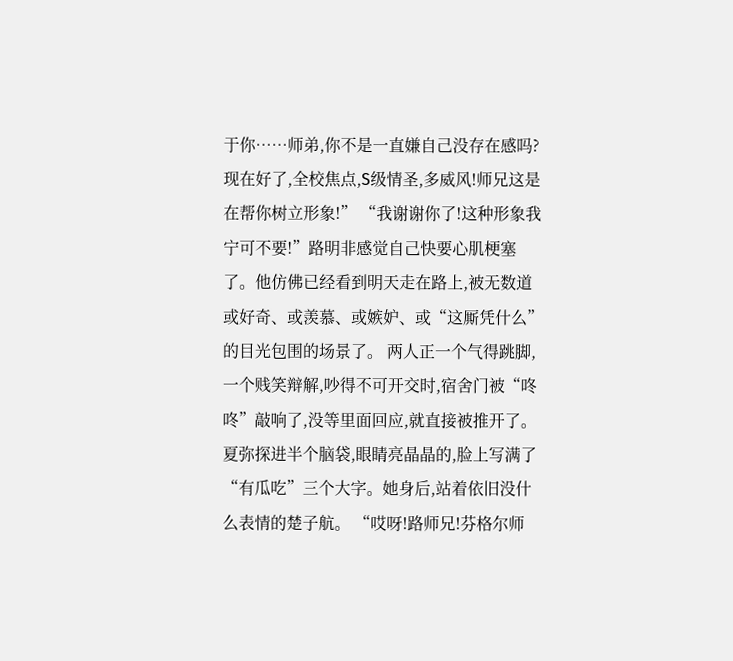于你……师弟,你不是一直嫌自己没存在感吗?现在好了,全校焦点,S级情圣,多威风!师兄这是在帮你树立形象!” “我谢谢你了!这种形象我宁可不要!”路明非感觉自己快要心肌梗塞了。他仿佛已经看到明天走在路上,被无数道或好奇、或羡慕、或嫉妒、或“这厮凭什么”的目光包围的场景了。 两人正一个气得跳脚,一个贱笑辩解,吵得不可开交时,宿舍门被“咚咚”敲响了,没等里面回应,就直接被推开了。 夏弥探进半个脑袋,眼睛亮晶晶的,脸上写满了“有瓜吃”三个大字。她身后,站着依旧没什么表情的楚子航。 “哎呀!路师兄!芬格尔师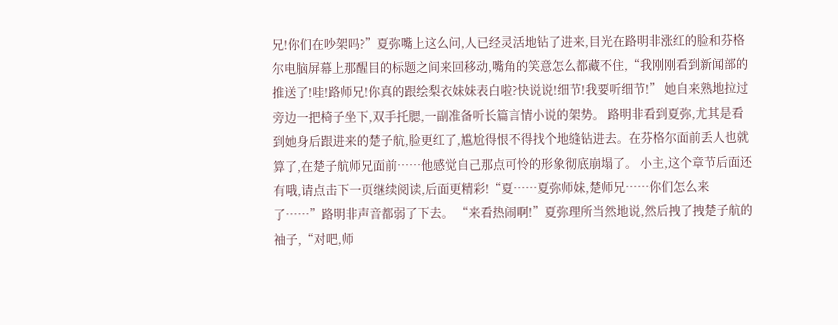兄!你们在吵架吗?”夏弥嘴上这么问,人已经灵活地钻了进来,目光在路明非涨红的脸和芬格尔电脑屏幕上那醒目的标题之间来回移动,嘴角的笑意怎么都藏不住,“我刚刚看到新闻部的推送了!哇!路师兄!你真的跟绘梨衣妹妹表白啦?快说说!细节!我要听细节!” 她自来熟地拉过旁边一把椅子坐下,双手托腮,一副准备听长篇言情小说的架势。 路明非看到夏弥,尤其是看到她身后跟进来的楚子航,脸更红了,尴尬得恨不得找个地缝钻进去。在芬格尔面前丢人也就算了,在楚子航师兄面前……他感觉自己那点可怜的形象彻底崩塌了。 小主,这个章节后面还有哦,请点击下一页继续阅读,后面更精彩!“夏……夏弥师妹,楚师兄……你们怎么来了……”路明非声音都弱了下去。 “来看热闹啊!”夏弥理所当然地说,然后拽了拽楚子航的袖子,“对吧,师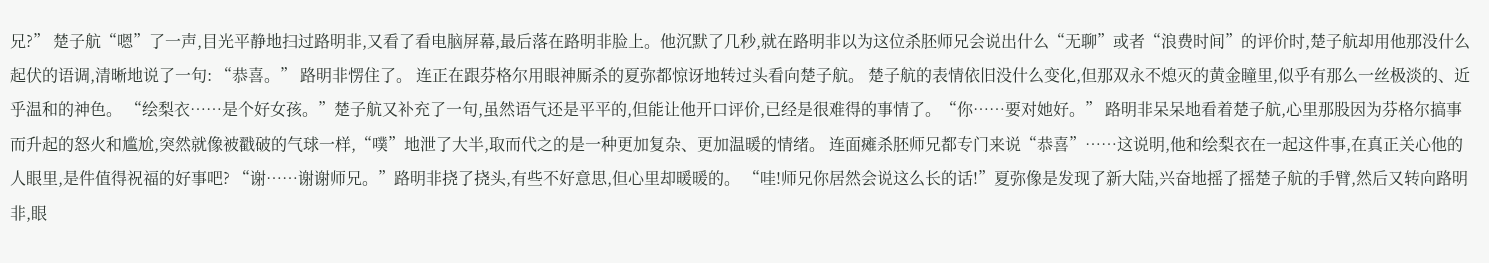兄?” 楚子航“嗯”了一声,目光平静地扫过路明非,又看了看电脑屏幕,最后落在路明非脸上。他沉默了几秒,就在路明非以为这位杀胚师兄会说出什么“无聊”或者“浪费时间”的评价时,楚子航却用他那没什么起伏的语调,清晰地说了一句: “恭喜。” 路明非愣住了。 连正在跟芬格尔用眼神厮杀的夏弥都惊讶地转过头看向楚子航。 楚子航的表情依旧没什么变化,但那双永不熄灭的黄金瞳里,似乎有那么一丝极淡的、近乎温和的神色。 “绘梨衣……是个好女孩。”楚子航又补充了一句,虽然语气还是平平的,但能让他开口评价,已经是很难得的事情了。“你……要对她好。” 路明非呆呆地看着楚子航,心里那股因为芬格尔搞事而升起的怒火和尴尬,突然就像被戳破的气球一样,“噗”地泄了大半,取而代之的是一种更加复杂、更加温暖的情绪。 连面瘫杀胚师兄都专门来说“恭喜”……这说明,他和绘梨衣在一起这件事,在真正关心他的人眼里,是件值得祝福的好事吧? “谢……谢谢师兄。”路明非挠了挠头,有些不好意思,但心里却暖暖的。 “哇!师兄你居然会说这么长的话!”夏弥像是发现了新大陆,兴奋地摇了摇楚子航的手臂,然后又转向路明非,眼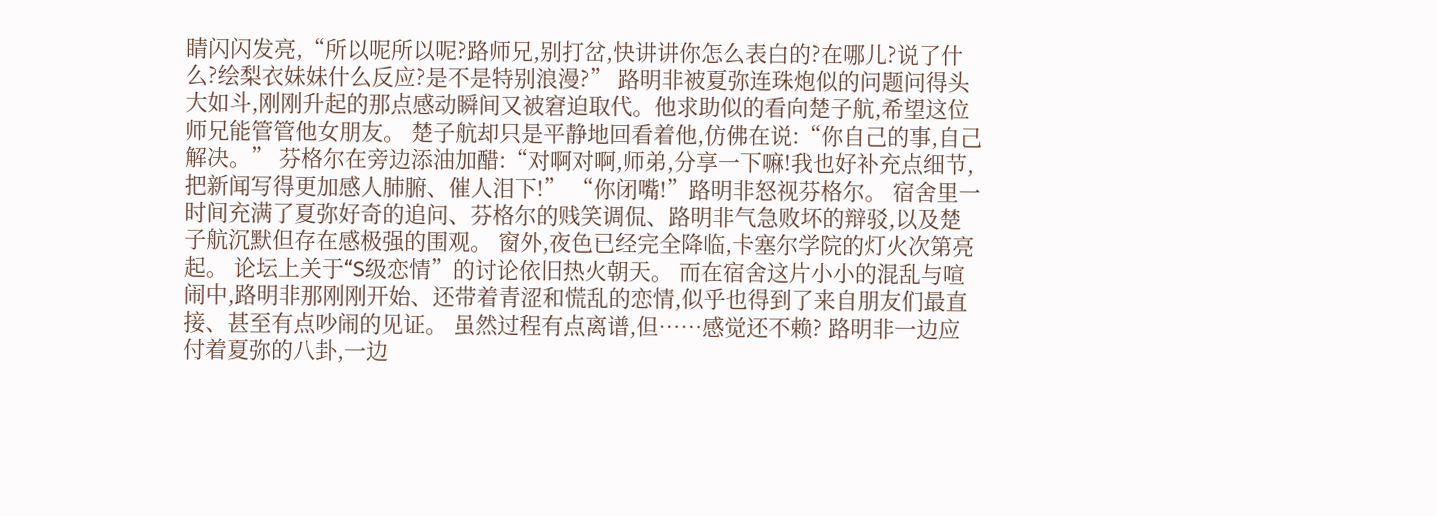睛闪闪发亮,“所以呢所以呢?路师兄,别打岔,快讲讲你怎么表白的?在哪儿?说了什么?绘梨衣妹妹什么反应?是不是特别浪漫?” 路明非被夏弥连珠炮似的问题问得头大如斗,刚刚升起的那点感动瞬间又被窘迫取代。他求助似的看向楚子航,希望这位师兄能管管他女朋友。 楚子航却只是平静地回看着他,仿佛在说:“你自己的事,自己解决。” 芬格尔在旁边添油加醋:“对啊对啊,师弟,分享一下嘛!我也好补充点细节,把新闻写得更加感人肺腑、催人泪下!” “你闭嘴!”路明非怒视芬格尔。 宿舍里一时间充满了夏弥好奇的追问、芬格尔的贱笑调侃、路明非气急败坏的辩驳,以及楚子航沉默但存在感极强的围观。 窗外,夜色已经完全降临,卡塞尔学院的灯火次第亮起。 论坛上关于“S级恋情”的讨论依旧热火朝天。 而在宿舍这片小小的混乱与喧闹中,路明非那刚刚开始、还带着青涩和慌乱的恋情,似乎也得到了来自朋友们最直接、甚至有点吵闹的见证。 虽然过程有点离谱,但……感觉还不赖? 路明非一边应付着夏弥的八卦,一边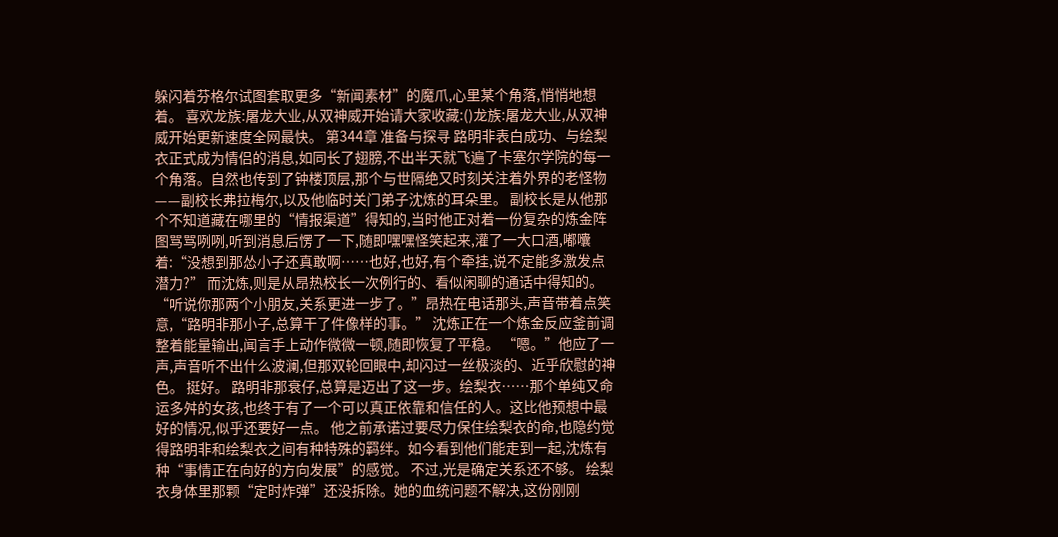躲闪着芬格尔试图套取更多“新闻素材”的魔爪,心里某个角落,悄悄地想着。 喜欢龙族:屠龙大业,从双神威开始请大家收藏:()龙族:屠龙大业,从双神威开始更新速度全网最快。 第344章 准备与探寻 路明非表白成功、与绘梨衣正式成为情侣的消息,如同长了翅膀,不出半天就飞遍了卡塞尔学院的每一个角落。自然也传到了钟楼顶层,那个与世隔绝又时刻关注着外界的老怪物——副校长弗拉梅尔,以及他临时关门弟子沈炼的耳朵里。 副校长是从他那个不知道藏在哪里的“情报渠道”得知的,当时他正对着一份复杂的炼金阵图骂骂咧咧,听到消息后愣了一下,随即嘿嘿怪笑起来,灌了一大口酒,嘟囔着:“没想到那怂小子还真敢啊……也好,也好,有个牵挂,说不定能多激发点潜力?” 而沈炼,则是从昂热校长一次例行的、看似闲聊的通话中得知的。 “听说你那两个小朋友,关系更进一步了。”昂热在电话那头,声音带着点笑意,“路明非那小子,总算干了件像样的事。” 沈炼正在一个炼金反应釜前调整着能量输出,闻言手上动作微微一顿,随即恢复了平稳。 “嗯。”他应了一声,声音听不出什么波澜,但那双轮回眼中,却闪过一丝极淡的、近乎欣慰的神色。 挺好。 路明非那衰仔,总算是迈出了这一步。绘梨衣……那个单纯又命运多舛的女孩,也终于有了一个可以真正依靠和信任的人。这比他预想中最好的情况,似乎还要好一点。 他之前承诺过要尽力保住绘梨衣的命,也隐约觉得路明非和绘梨衣之间有种特殊的羁绊。如今看到他们能走到一起,沈炼有种“事情正在向好的方向发展”的感觉。 不过,光是确定关系还不够。 绘梨衣身体里那颗“定时炸弹”还没拆除。她的血统问题不解决,这份刚刚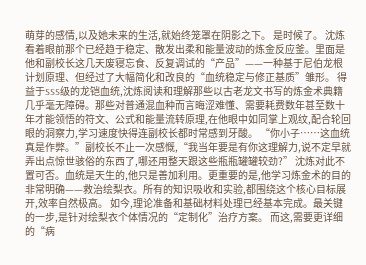萌芽的感情,以及她未来的生活,就始终笼罩在阴影之下。 是时候了。 沈炼看着眼前那个已经趋于稳定、散发出柔和能量波动的炼金反应釜。里面是他和副校长这几天废寝忘食、反复调试的“产品”——一种基于尼伯龙根计划原理、但经过了大幅简化和改良的“血统稳定与修正基质”雏形。 得益于SSS级的龙铠血统,沈炼阅读和理解那些以古老龙文书写的炼金术典籍几乎毫无障碍。那些对普通混血种而言晦涩难懂、需要耗费数年甚至数十年才能领悟的符文、公式和能量流转原理,在他眼中如同掌上观纹,配合轮回眼的洞察力,学习速度快得连副校长都时常感到牙酸。 “你小子……这血统真是作弊。”副校长不止一次感慨,“我当年要是有你这理解力,说不定早就弄出点惊世骇俗的东西了,哪还用整天跟这些瓶瓶罐罐较劲?” 沈炼对此不置可否。血统是天生的,他只是善加利用。更重要的是,他学习炼金术的目的非常明确——救治绘梨衣。所有的知识吸收和实验,都围绕这个核心目标展开,效率自然极高。 如今,理论准备和基础材料处理已经基本完成。最关键的一步,是针对绘梨衣个体情况的“定制化”治疗方案。 而这,需要更详细的“病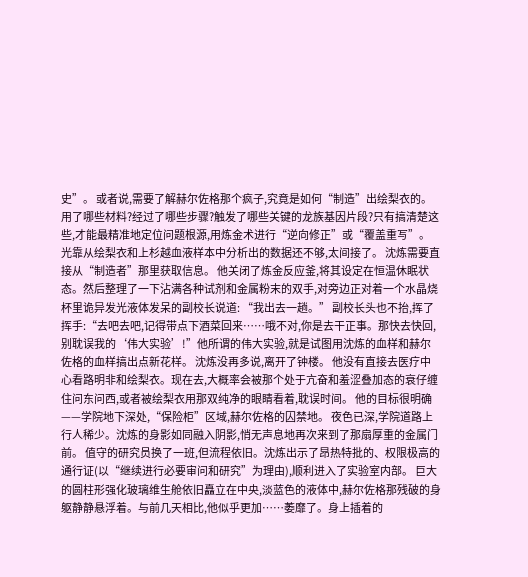史”。 或者说,需要了解赫尔佐格那个疯子,究竟是如何“制造”出绘梨衣的。用了哪些材料?经过了哪些步骤?触发了哪些关键的龙族基因片段?只有搞清楚这些,才能最精准地定位问题根源,用炼金术进行“逆向修正”或“覆盖重写”。 光靠从绘梨衣和上杉越血液样本中分析出的数据还不够,太间接了。 沈炼需要直接从“制造者”那里获取信息。 他关闭了炼金反应釜,将其设定在恒温休眠状态。然后整理了一下沾满各种试剂和金属粉末的双手,对旁边正对着一个水晶烧杯里诡异发光液体发呆的副校长说道: “我出去一趟。” 副校长头也不抬,挥了挥手:“去吧去吧,记得带点下酒菜回来……哦不对,你是去干正事。那快去快回,别耽误我的‘伟大实验’!”他所谓的伟大实验,就是试图用沈炼的血样和赫尔佐格的血样搞出点新花样。 沈炼没再多说,离开了钟楼。 他没有直接去医疗中心看路明非和绘梨衣。现在去,大概率会被那个处于亢奋和羞涩叠加态的衰仔缠住问东问西,或者被绘梨衣用那双纯净的眼睛看着,耽误时间。 他的目标很明确——学院地下深处,“保险柜”区域,赫尔佐格的囚禁地。 夜色已深,学院道路上行人稀少。沈炼的身影如同融入阴影,悄无声息地再次来到了那扇厚重的金属门前。 值守的研究员换了一班,但流程依旧。沈炼出示了昂热特批的、权限极高的通行证(以“继续进行必要审问和研究”为理由),顺利进入了实验室内部。 巨大的圆柱形强化玻璃维生舱依旧矗立在中央,淡蓝色的液体中,赫尔佐格那残破的身躯静静悬浮着。与前几天相比,他似乎更加……萎靡了。身上插着的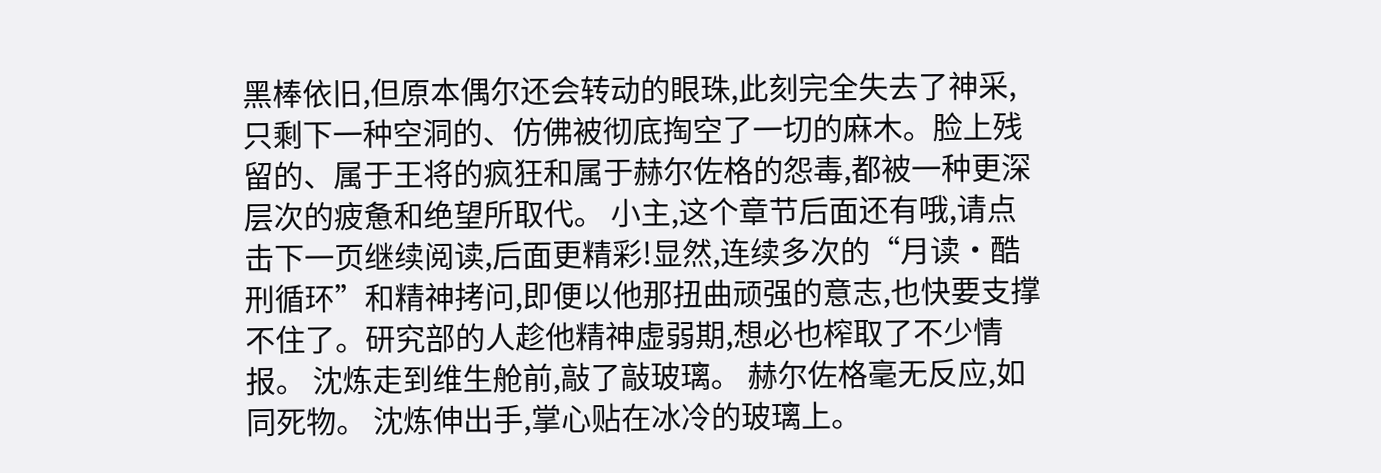黑棒依旧,但原本偶尔还会转动的眼珠,此刻完全失去了神采,只剩下一种空洞的、仿佛被彻底掏空了一切的麻木。脸上残留的、属于王将的疯狂和属于赫尔佐格的怨毒,都被一种更深层次的疲惫和绝望所取代。 小主,这个章节后面还有哦,请点击下一页继续阅读,后面更精彩!显然,连续多次的“月读·酷刑循环”和精神拷问,即便以他那扭曲顽强的意志,也快要支撑不住了。研究部的人趁他精神虚弱期,想必也榨取了不少情报。 沈炼走到维生舱前,敲了敲玻璃。 赫尔佐格毫无反应,如同死物。 沈炼伸出手,掌心贴在冰冷的玻璃上。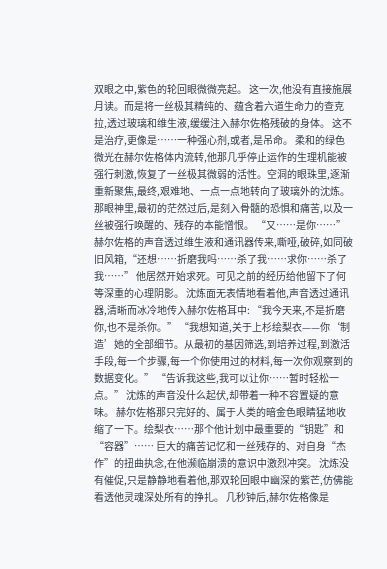双眼之中,紫色的轮回眼微微亮起。 这一次,他没有直接施展月读。而是将一丝极其精纯的、蕴含着六道生命力的查克拉,透过玻璃和维生液,缓缓注入赫尔佐格残破的身体。 这不是治疗,更像是……一种强心剂,或者,是吊命。 柔和的绿色微光在赫尔佐格体内流转,他那几乎停止运作的生理机能被强行刺激,恢复了一丝极其微弱的活性。空洞的眼珠里,逐渐重新聚焦,最终,艰难地、一点一点地转向了玻璃外的沈炼。 那眼神里,最初的茫然过后,是刻入骨髓的恐惧和痛苦,以及一丝被强行唤醒的、残存的本能憎恨。 “又……是你……”赫尔佐格的声音透过维生液和通讯器传来,嘶哑,破碎,如同破旧风箱,“还想……折磨我吗……杀了我……求你……杀了我……” 他居然开始求死。可见之前的经历给他留下了何等深重的心理阴影。 沈炼面无表情地看着他,声音透过通讯器,清晰而冰冷地传入赫尔佐格耳中: “我今天来,不是折磨你,也不是杀你。” “我想知道,关于上杉绘梨衣——你‘制造’她的全部细节。从最初的基因筛选,到培养过程,到激活手段,每一个步骤,每一个你使用过的材料,每一次你观察到的数据变化。” “告诉我这些,我可以让你……暂时轻松一点。” 沈炼的声音没什么起伏,却带着一种不容置疑的意味。 赫尔佐格那只完好的、属于人类的暗金色眼睛猛地收缩了一下。绘梨衣……那个他计划中最重要的“钥匙”和“容器”…… 巨大的痛苦记忆和一丝残存的、对自身“杰作”的扭曲执念,在他濒临崩溃的意识中激烈冲突。 沈炼没有催促,只是静静地看着他,那双轮回眼中幽深的紫芒,仿佛能看透他灵魂深处所有的挣扎。 几秒钟后,赫尔佐格像是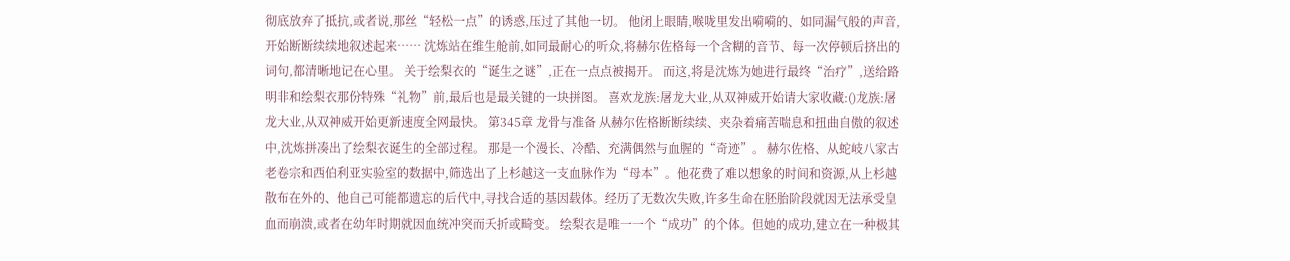彻底放弃了抵抗,或者说,那丝“轻松一点”的诱惑,压过了其他一切。 他闭上眼睛,喉咙里发出嗬嗬的、如同漏气般的声音,开始断断续续地叙述起来…… 沈炼站在维生舱前,如同最耐心的听众,将赫尔佐格每一个含糊的音节、每一次停顿后挤出的词句,都清晰地记在心里。 关于绘梨衣的“诞生之谜”,正在一点点被揭开。 而这,将是沈炼为她进行最终“治疗”,送给路明非和绘梨衣那份特殊“礼物”前,最后也是最关键的一块拼图。 喜欢龙族:屠龙大业,从双神威开始请大家收藏:()龙族:屠龙大业,从双神威开始更新速度全网最快。 第345章 龙骨与准备 从赫尔佐格断断续续、夹杂着痛苦喘息和扭曲自傲的叙述中,沈炼拼凑出了绘梨衣诞生的全部过程。 那是一个漫长、冷酷、充满偶然与血腥的“奇迹”。 赫尔佐格、从蛇岐八家古老卷宗和西伯利亚实验室的数据中,筛选出了上杉越这一支血脉作为“母本”。他花费了难以想象的时间和资源,从上杉越散布在外的、他自己可能都遗忘的后代中,寻找合适的基因载体。经历了无数次失败,许多生命在胚胎阶段就因无法承受皇血而崩溃,或者在幼年时期就因血统冲突而夭折或畸变。 绘梨衣是唯一一个“成功”的个体。但她的成功,建立在一种极其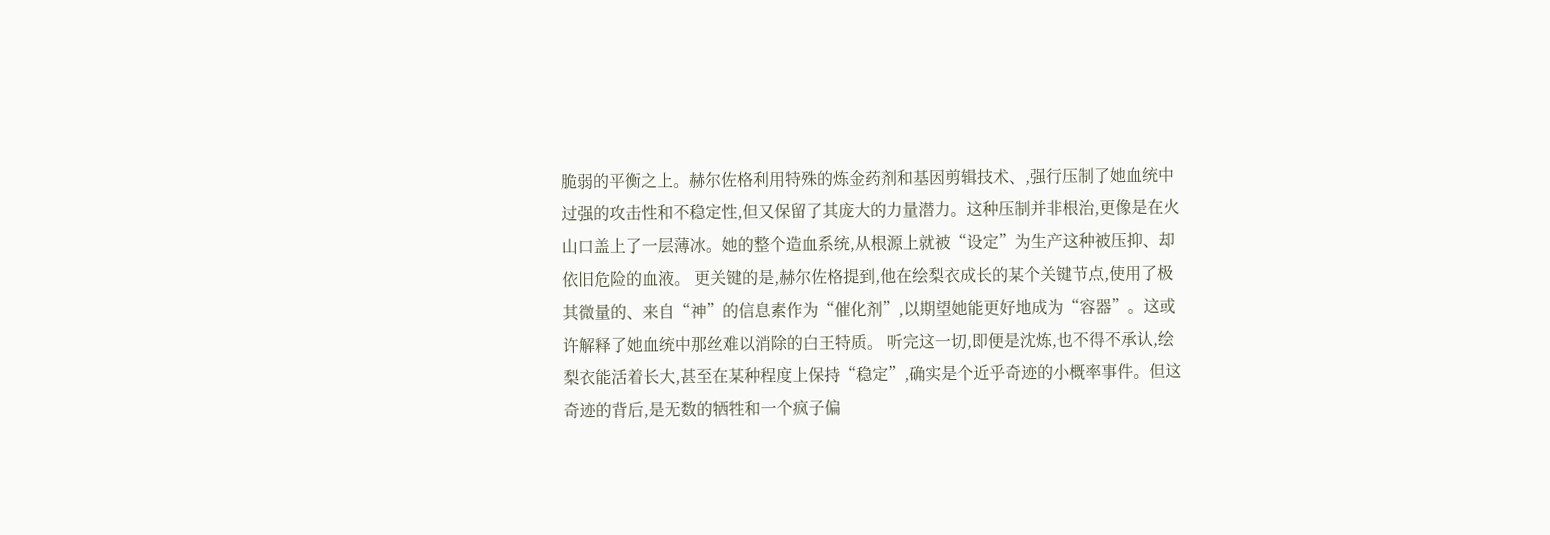脆弱的平衡之上。赫尔佐格利用特殊的炼金药剂和基因剪辑技术、,强行压制了她血统中过强的攻击性和不稳定性,但又保留了其庞大的力量潜力。这种压制并非根治,更像是在火山口盖上了一层薄冰。她的整个造血系统,从根源上就被“设定”为生产这种被压抑、却依旧危险的血液。 更关键的是,赫尔佐格提到,他在绘梨衣成长的某个关键节点,使用了极其微量的、来自“神”的信息素作为“催化剂”,以期望她能更好地成为“容器”。这或许解释了她血统中那丝难以消除的白王特质。 听完这一切,即便是沈炼,也不得不承认,绘梨衣能活着长大,甚至在某种程度上保持“稳定”,确实是个近乎奇迹的小概率事件。但这奇迹的背后,是无数的牺牲和一个疯子偏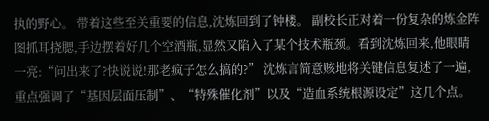执的野心。 带着这些至关重要的信息,沈炼回到了钟楼。 副校长正对着一份复杂的炼金阵图抓耳挠腮,手边摆着好几个空酒瓶,显然又陷入了某个技术瓶颈。看到沈炼回来,他眼睛一亮:“问出来了?快说说!那老疯子怎么搞的?” 沈炼言简意赅地将关键信息复述了一遍,重点强调了“基因层面压制”、“特殊催化剂”以及“造血系统根源设定”这几个点。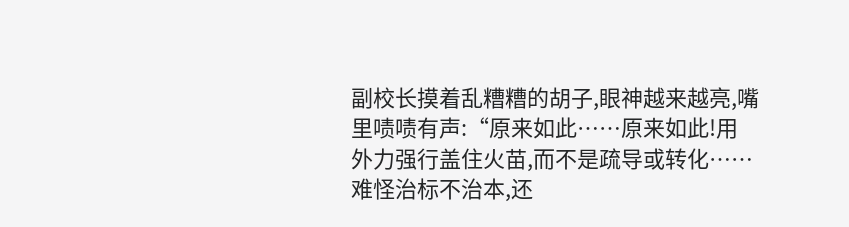副校长摸着乱糟糟的胡子,眼神越来越亮,嘴里啧啧有声:“原来如此……原来如此!用外力强行盖住火苗,而不是疏导或转化……难怪治标不治本,还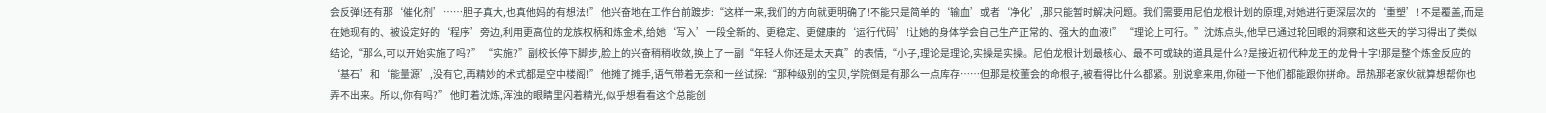会反弹!还有那‘催化剂’……胆子真大,也真他妈的有想法!” 他兴奋地在工作台前踱步:“这样一来,我们的方向就更明确了!不能只是简单的‘输血’或者‘净化’,那只能暂时解决问题。我们需要用尼伯龙根计划的原理,对她进行更深层次的‘重塑’! 不是覆盖,而是在她现有的、被设定好的‘程序’旁边,利用更高位的龙族权柄和炼金术,给她‘写入’一段全新的、更稳定、更健康的‘运行代码’!让她的身体学会自己生产正常的、强大的血液!” “理论上可行。”沈炼点头,他早已通过轮回眼的洞察和这些天的学习得出了类似结论,“那么,可以开始实施了吗?” “实施?”副校长停下脚步,脸上的兴奋稍稍收敛,换上了一副“年轻人你还是太天真”的表情,“小子,理论是理论,实操是实操。尼伯龙根计划最核心、最不可或缺的道具是什么?是接近初代种龙王的龙骨十字!那是整个炼金反应的‘基石’和‘能量源’,没有它,再精妙的术式都是空中楼阁!” 他摊了摊手,语气带着无奈和一丝试探:“那种级别的宝贝,学院倒是有那么一点库存……但那是校董会的命根子,被看得比什么都紧。别说拿来用,你碰一下他们都能跟你拼命。昂热那老家伙就算想帮你也弄不出来。所以,你有吗?” 他盯着沈炼,浑浊的眼睛里闪着精光,似乎想看看这个总能创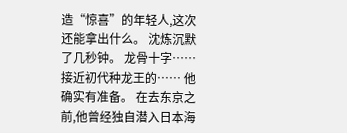造“惊喜”的年轻人,这次还能拿出什么。 沈炼沉默了几秒钟。 龙骨十字……接近初代种龙王的…… 他确实有准备。 在去东京之前,他曾经独自潜入日本海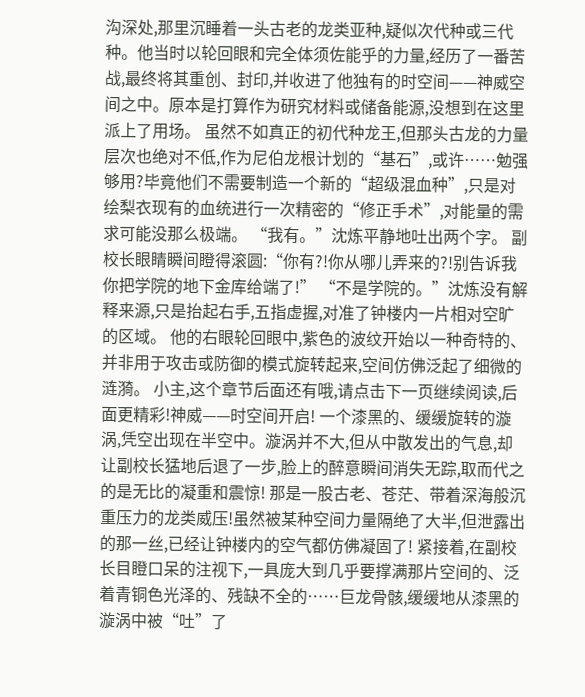沟深处,那里沉睡着一头古老的龙类亚种,疑似次代种或三代种。他当时以轮回眼和完全体须佐能乎的力量,经历了一番苦战,最终将其重创、封印,并收进了他独有的时空间——神威空间之中。原本是打算作为研究材料或储备能源,没想到在这里派上了用场。 虽然不如真正的初代种龙王,但那头古龙的力量层次也绝对不低,作为尼伯龙根计划的“基石”,或许……勉强够用?毕竟他们不需要制造一个新的“超级混血种”,只是对绘梨衣现有的血统进行一次精密的“修正手术”,对能量的需求可能没那么极端。 “我有。”沈炼平静地吐出两个字。 副校长眼睛瞬间瞪得滚圆:“你有?!你从哪儿弄来的?!别告诉我你把学院的地下金库给端了!” “不是学院的。”沈炼没有解释来源,只是抬起右手,五指虚握,对准了钟楼内一片相对空旷的区域。 他的右眼轮回眼中,紫色的波纹开始以一种奇特的、并非用于攻击或防御的模式旋转起来,空间仿佛泛起了细微的涟漪。 小主,这个章节后面还有哦,请点击下一页继续阅读,后面更精彩!神威——时空间开启! 一个漆黑的、缓缓旋转的漩涡,凭空出现在半空中。漩涡并不大,但从中散发出的气息,却让副校长猛地后退了一步,脸上的醉意瞬间消失无踪,取而代之的是无比的凝重和震惊! 那是一股古老、苍茫、带着深海般沉重压力的龙类威压!虽然被某种空间力量隔绝了大半,但泄露出的那一丝,已经让钟楼内的空气都仿佛凝固了! 紧接着,在副校长目瞪口呆的注视下,一具庞大到几乎要撑满那片空间的、泛着青铜色光泽的、残缺不全的……巨龙骨骸,缓缓地从漆黑的漩涡中被“吐”了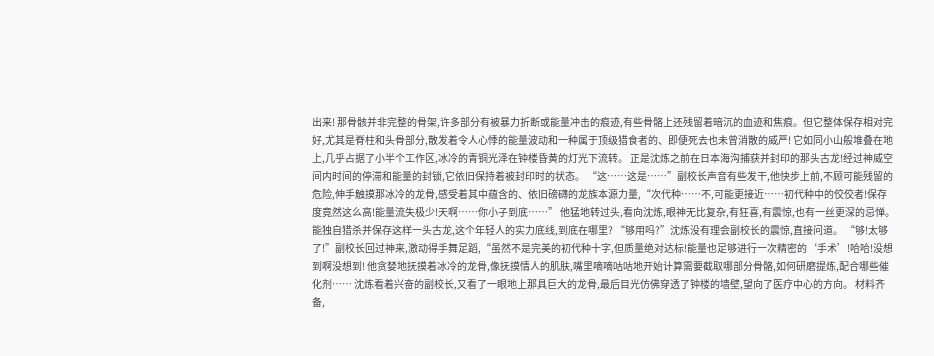出来! 那骨骸并非完整的骨架,许多部分有被暴力折断或能量冲击的痕迹,有些骨骼上还残留着暗沉的血迹和焦痕。但它整体保存相对完好,尤其是脊柱和头骨部分,散发着令人心悸的能量波动和一种属于顶级猎食者的、即便死去也未曾消散的威严! 它如同小山般堆叠在地上,几乎占据了小半个工作区,冰冷的青铜光泽在钟楼昏黄的灯光下流转。 正是沈炼之前在日本海沟捕获并封印的那头古龙!经过神威空间内时间的停滞和能量的封锁,它依旧保持着被封印时的状态。 “这……这是……”副校长声音有些发干,他快步上前,不顾可能残留的危险,伸手触摸那冰冷的龙骨,感受着其中蕴含的、依旧磅礴的龙族本源力量,“次代种……不,可能更接近……初代种中的佼佼者!保存度竟然这么高!能量流失极少!天啊……你小子到底……” 他猛地转过头,看向沈炼,眼神无比复杂,有狂喜,有震惊,也有一丝更深的忌惮。能独自猎杀并保存这样一头古龙,这个年轻人的实力底线,到底在哪里? “够用吗?”沈炼没有理会副校长的震惊,直接问道。 “够!太够了!”副校长回过神来,激动得手舞足蹈,“虽然不是完美的初代种十字,但质量绝对达标!能量也足够进行一次精密的‘手术’!哈哈!没想到啊没想到! 他贪婪地抚摸着冰冷的龙骨,像抚摸情人的肌肤,嘴里嘀嘀咕咕地开始计算需要截取哪部分骨骼,如何研磨提炼,配合哪些催化剂…… 沈炼看着兴奋的副校长,又看了一眼地上那具巨大的龙骨,最后目光仿佛穿透了钟楼的墙壁,望向了医疗中心的方向。 材料齐备,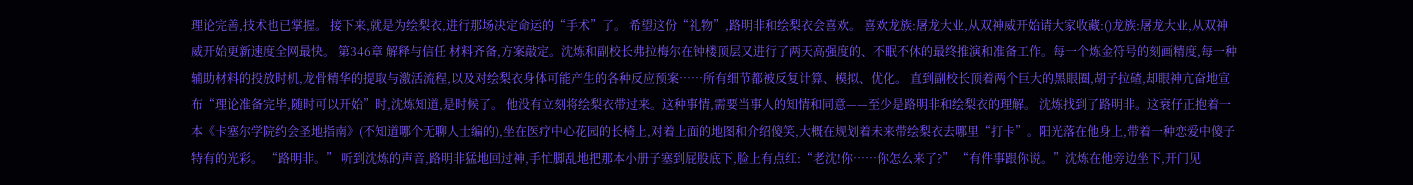理论完善,技术也已掌握。 接下来,就是为绘梨衣,进行那场决定命运的“手术”了。 希望这份“礼物”,路明非和绘梨衣会喜欢。 喜欢龙族:屠龙大业,从双神威开始请大家收藏:()龙族:屠龙大业,从双神威开始更新速度全网最快。 第346章 解释与信任 材料齐备,方案敲定。沈炼和副校长弗拉梅尔在钟楼顶层又进行了两天高强度的、不眠不休的最终推演和准备工作。每一个炼金符号的刻画精度,每一种辅助材料的投放时机,龙骨精华的提取与激活流程,以及对绘梨衣身体可能产生的各种反应预案……所有细节都被反复计算、模拟、优化。 直到副校长顶着两个巨大的黑眼圈,胡子拉碴,却眼神亢奋地宣布“理论准备完毕,随时可以开始”时,沈炼知道,是时候了。 他没有立刻将绘梨衣带过来。这种事情,需要当事人的知情和同意——至少是路明非和绘梨衣的理解。 沈炼找到了路明非。这衰仔正抱着一本《卡塞尔学院约会圣地指南》(不知道哪个无聊人士编的),坐在医疗中心花园的长椅上,对着上面的地图和介绍傻笑,大概在规划着未来带绘梨衣去哪里“打卡”。阳光落在他身上,带着一种恋爱中傻子特有的光彩。 “路明非。” 听到沈炼的声音,路明非猛地回过神,手忙脚乱地把那本小册子塞到屁股底下,脸上有点红:“老沈!你……你怎么来了?” “有件事跟你说。”沈炼在他旁边坐下,开门见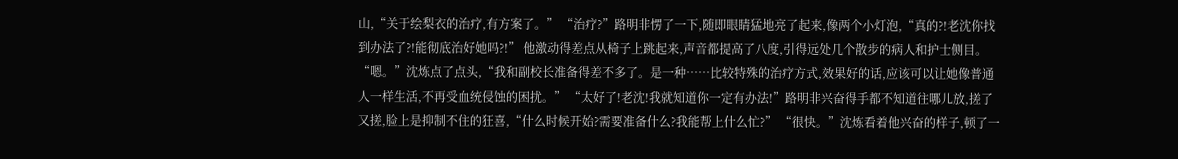山,“关于绘梨衣的治疗,有方案了。” “治疗?”路明非愣了一下,随即眼睛猛地亮了起来,像两个小灯泡,“真的?!老沈你找到办法了?!能彻底治好她吗?!” 他激动得差点从椅子上跳起来,声音都提高了八度,引得远处几个散步的病人和护士侧目。 “嗯。”沈炼点了点头,“我和副校长准备得差不多了。是一种……比较特殊的治疗方式,效果好的话,应该可以让她像普通人一样生活,不再受血统侵蚀的困扰。” “太好了!老沈!我就知道你一定有办法!”路明非兴奋得手都不知道往哪儿放,搓了又搓,脸上是抑制不住的狂喜,“什么时候开始?需要准备什么?我能帮上什么忙?” “很快。”沈炼看着他兴奋的样子,顿了一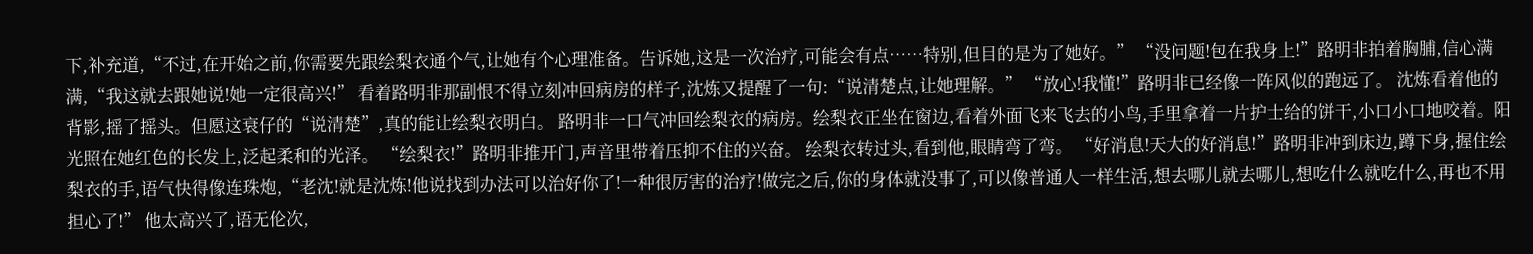下,补充道,“不过,在开始之前,你需要先跟绘梨衣通个气,让她有个心理准备。告诉她,这是一次治疗,可能会有点……特别,但目的是为了她好。” “没问题!包在我身上!”路明非拍着胸脯,信心满满,“我这就去跟她说!她一定很高兴!” 看着路明非那副恨不得立刻冲回病房的样子,沈炼又提醒了一句:“说清楚点,让她理解。” “放心!我懂!”路明非已经像一阵风似的跑远了。 沈炼看着他的背影,摇了摇头。但愿这衰仔的“说清楚”,真的能让绘梨衣明白。 路明非一口气冲回绘梨衣的病房。绘梨衣正坐在窗边,看着外面飞来飞去的小鸟,手里拿着一片护士给的饼干,小口小口地咬着。阳光照在她红色的长发上,泛起柔和的光泽。 “绘梨衣!”路明非推开门,声音里带着压抑不住的兴奋。 绘梨衣转过头,看到他,眼睛弯了弯。 “好消息!天大的好消息!”路明非冲到床边,蹲下身,握住绘梨衣的手,语气快得像连珠炮,“老沈!就是沈炼!他说找到办法可以治好你了!一种很厉害的治疗!做完之后,你的身体就没事了,可以像普通人一样生活,想去哪儿就去哪儿,想吃什么就吃什么,再也不用担心了!” 他太高兴了,语无伦次,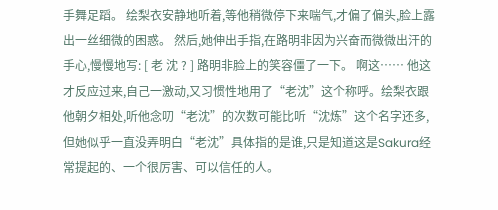手舞足蹈。 绘梨衣安静地听着,等他稍微停下来喘气,才偏了偏头,脸上露出一丝细微的困惑。 然后,她伸出手指,在路明非因为兴奋而微微出汗的手心,慢慢地写: [ 老 沈 ? ] 路明非脸上的笑容僵了一下。 啊这…… 他这才反应过来,自己一激动,又习惯性地用了“老沈”这个称呼。绘梨衣跟他朝夕相处,听他念叨“老沈”的次数可能比听“沈炼”这个名字还多,但她似乎一直没弄明白“老沈”具体指的是谁,只是知道这是Sakura经常提起的、一个很厉害、可以信任的人。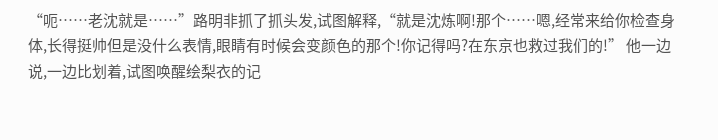“呃……老沈就是……”路明非抓了抓头发,试图解释,“就是沈炼啊!那个……嗯,经常来给你检查身体,长得挺帅但是没什么表情,眼睛有时候会变颜色的那个!你记得吗?在东京也救过我们的!” 他一边说,一边比划着,试图唤醒绘梨衣的记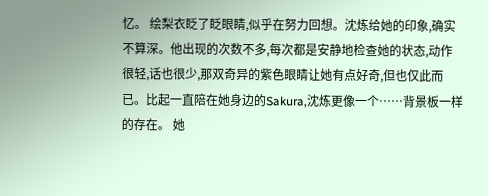忆。 绘梨衣眨了眨眼睛,似乎在努力回想。沈炼给她的印象,确实不算深。他出现的次数不多,每次都是安静地检查她的状态,动作很轻,话也很少,那双奇异的紫色眼睛让她有点好奇,但也仅此而已。比起一直陪在她身边的Sakura,沈炼更像一个……背景板一样的存在。 她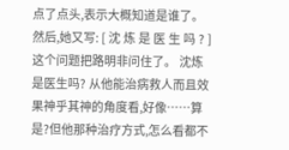点了点头,表示大概知道是谁了。然后,她又写: [ 沈 炼 是 医 生 吗 ? ] 这个问题把路明非问住了。 沈炼是医生吗? 从他能治病救人而且效果神乎其神的角度看,好像……算是?但他那种治疗方式,怎么看都不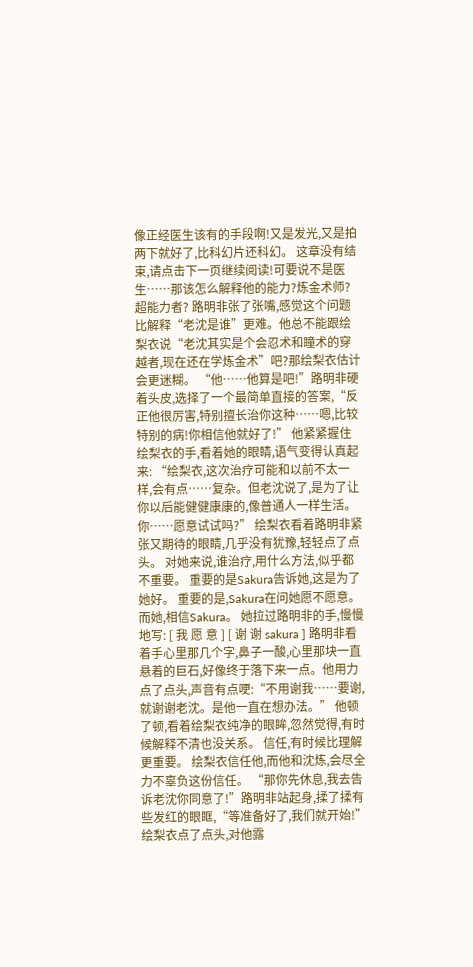像正经医生该有的手段啊!又是发光,又是拍两下就好了,比科幻片还科幻。 这章没有结束,请点击下一页继续阅读!可要说不是医生……那该怎么解释他的能力?炼金术师?超能力者? 路明非张了张嘴,感觉这个问题比解释“老沈是谁”更难。他总不能跟绘梨衣说“老沈其实是个会忍术和瞳术的穿越者,现在还在学炼金术”吧?那绘梨衣估计会更迷糊。 “他……他算是吧!”路明非硬着头皮,选择了一个最简单直接的答案,“反正他很厉害,特别擅长治你这种……嗯,比较特别的病!你相信他就好了!” 他紧紧握住绘梨衣的手,看着她的眼睛,语气变得认真起来: “绘梨衣,这次治疗可能和以前不太一样,会有点……复杂。但老沈说了,是为了让你以后能健健康康的,像普通人一样生活。你……愿意试试吗?” 绘梨衣看着路明非紧张又期待的眼睛,几乎没有犹豫,轻轻点了点头。 对她来说,谁治疗,用什么方法,似乎都不重要。 重要的是Sakura告诉她,这是为了她好。 重要的是,Sakura在问她愿不愿意。 而她,相信Sakura。 她拉过路明非的手,慢慢地写: [ 我 愿 意 ] [ 谢 谢 sakura ] 路明非看着手心里那几个字,鼻子一酸,心里那块一直悬着的巨石,好像终于落下来一点。他用力点了点头,声音有点哽:“不用谢我……要谢,就谢谢老沈。是他一直在想办法。” 他顿了顿,看着绘梨衣纯净的眼眸,忽然觉得,有时候解释不清也没关系。 信任,有时候比理解更重要。 绘梨衣信任他,而他和沈炼,会尽全力不辜负这份信任。 “那你先休息,我去告诉老沈你同意了!”路明非站起身,揉了揉有些发红的眼眶,“等准备好了,我们就开始!” 绘梨衣点了点头,对他露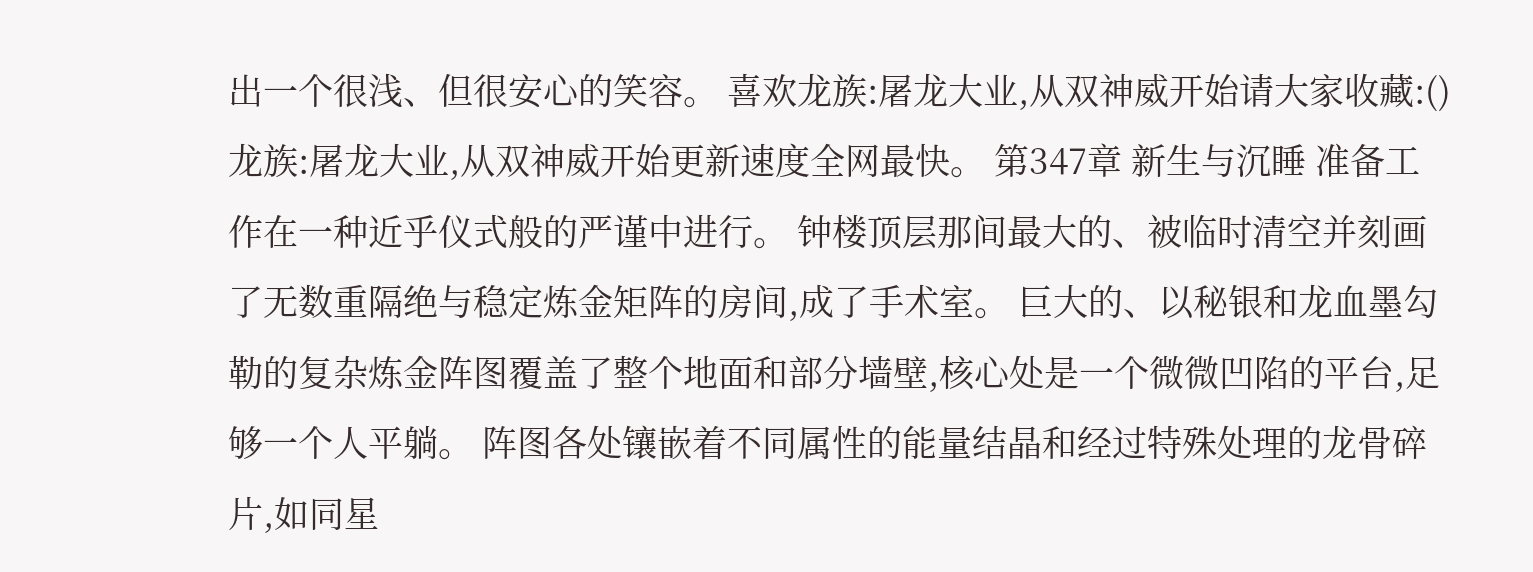出一个很浅、但很安心的笑容。 喜欢龙族:屠龙大业,从双神威开始请大家收藏:()龙族:屠龙大业,从双神威开始更新速度全网最快。 第347章 新生与沉睡 准备工作在一种近乎仪式般的严谨中进行。 钟楼顶层那间最大的、被临时清空并刻画了无数重隔绝与稳定炼金矩阵的房间,成了手术室。 巨大的、以秘银和龙血墨勾勒的复杂炼金阵图覆盖了整个地面和部分墙壁,核心处是一个微微凹陷的平台,足够一个人平躺。 阵图各处镶嵌着不同属性的能量结晶和经过特殊处理的龙骨碎片,如同星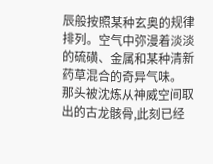辰般按照某种玄奥的规律排列。空气中弥漫着淡淡的硫磺、金属和某种清新药草混合的奇异气味。 那头被沈炼从神威空间取出的古龙骸骨,此刻已经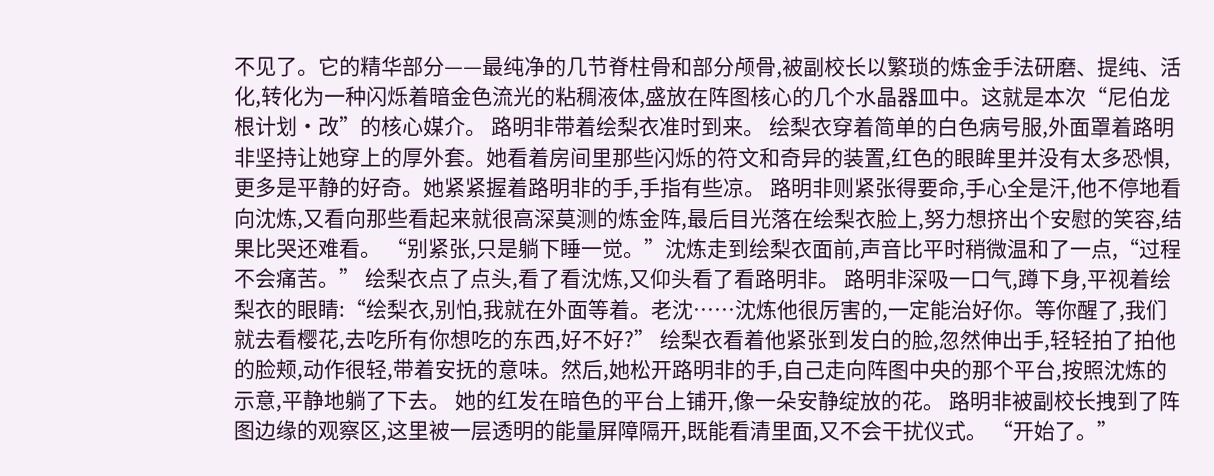不见了。它的精华部分——最纯净的几节脊柱骨和部分颅骨,被副校长以繁琐的炼金手法研磨、提纯、活化,转化为一种闪烁着暗金色流光的粘稠液体,盛放在阵图核心的几个水晶器皿中。这就是本次“尼伯龙根计划·改”的核心媒介。 路明非带着绘梨衣准时到来。 绘梨衣穿着简单的白色病号服,外面罩着路明非坚持让她穿上的厚外套。她看着房间里那些闪烁的符文和奇异的装置,红色的眼眸里并没有太多恐惧,更多是平静的好奇。她紧紧握着路明非的手,手指有些凉。 路明非则紧张得要命,手心全是汗,他不停地看向沈炼,又看向那些看起来就很高深莫测的炼金阵,最后目光落在绘梨衣脸上,努力想挤出个安慰的笑容,结果比哭还难看。 “别紧张,只是躺下睡一觉。”沈炼走到绘梨衣面前,声音比平时稍微温和了一点,“过程不会痛苦。” 绘梨衣点了点头,看了看沈炼,又仰头看了看路明非。 路明非深吸一口气,蹲下身,平视着绘梨衣的眼睛:“绘梨衣,别怕,我就在外面等着。老沈……沈炼他很厉害的,一定能治好你。等你醒了,我们就去看樱花,去吃所有你想吃的东西,好不好?” 绘梨衣看着他紧张到发白的脸,忽然伸出手,轻轻拍了拍他的脸颊,动作很轻,带着安抚的意味。然后,她松开路明非的手,自己走向阵图中央的那个平台,按照沈炼的示意,平静地躺了下去。 她的红发在暗色的平台上铺开,像一朵安静绽放的花。 路明非被副校长拽到了阵图边缘的观察区,这里被一层透明的能量屏障隔开,既能看清里面,又不会干扰仪式。 “开始了。”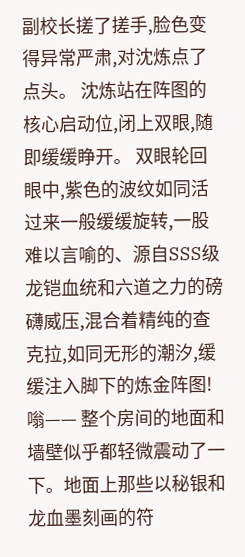副校长搓了搓手,脸色变得异常严肃,对沈炼点了点头。 沈炼站在阵图的核心启动位,闭上双眼,随即缓缓睁开。 双眼轮回眼中,紫色的波纹如同活过来一般缓缓旋转,一股难以言喻的、源自SSS级龙铠血统和六道之力的磅礴威压,混合着精纯的查克拉,如同无形的潮汐,缓缓注入脚下的炼金阵图! 嗡—— 整个房间的地面和墙壁似乎都轻微震动了一下。地面上那些以秘银和龙血墨刻画的符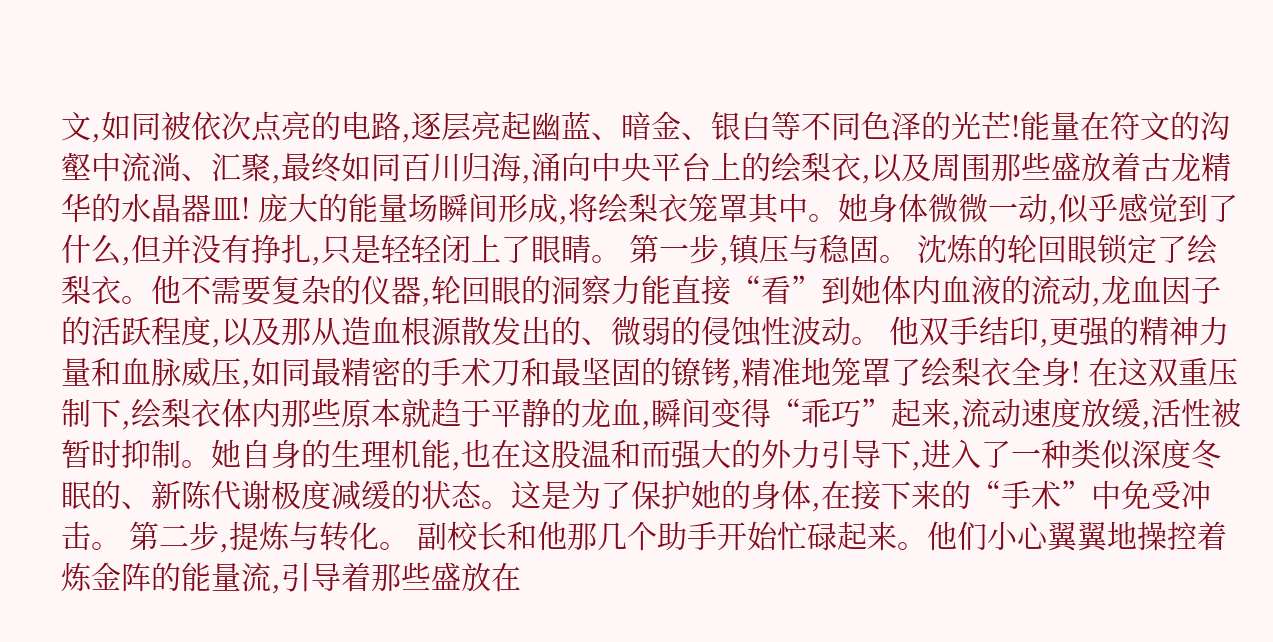文,如同被依次点亮的电路,逐层亮起幽蓝、暗金、银白等不同色泽的光芒!能量在符文的沟壑中流淌、汇聚,最终如同百川归海,涌向中央平台上的绘梨衣,以及周围那些盛放着古龙精华的水晶器皿! 庞大的能量场瞬间形成,将绘梨衣笼罩其中。她身体微微一动,似乎感觉到了什么,但并没有挣扎,只是轻轻闭上了眼睛。 第一步,镇压与稳固。 沈炼的轮回眼锁定了绘梨衣。他不需要复杂的仪器,轮回眼的洞察力能直接“看”到她体内血液的流动,龙血因子的活跃程度,以及那从造血根源散发出的、微弱的侵蚀性波动。 他双手结印,更强的精神力量和血脉威压,如同最精密的手术刀和最坚固的镣铐,精准地笼罩了绘梨衣全身! 在这双重压制下,绘梨衣体内那些原本就趋于平静的龙血,瞬间变得“乖巧”起来,流动速度放缓,活性被暂时抑制。她自身的生理机能,也在这股温和而强大的外力引导下,进入了一种类似深度冬眠的、新陈代谢极度减缓的状态。这是为了保护她的身体,在接下来的“手术”中免受冲击。 第二步,提炼与转化。 副校长和他那几个助手开始忙碌起来。他们小心翼翼地操控着炼金阵的能量流,引导着那些盛放在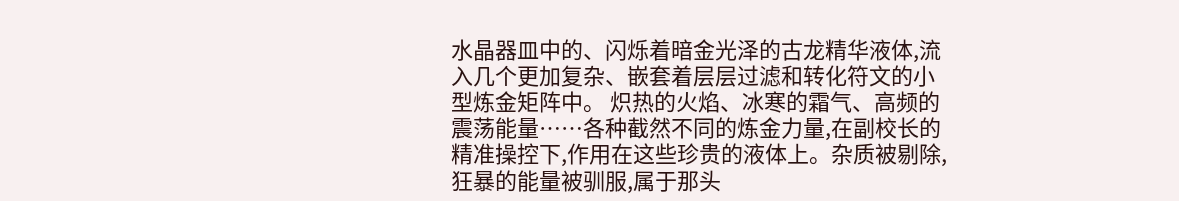水晶器皿中的、闪烁着暗金光泽的古龙精华液体,流入几个更加复杂、嵌套着层层过滤和转化符文的小型炼金矩阵中。 炽热的火焰、冰寒的霜气、高频的震荡能量……各种截然不同的炼金力量,在副校长的精准操控下,作用在这些珍贵的液体上。杂质被剔除,狂暴的能量被驯服,属于那头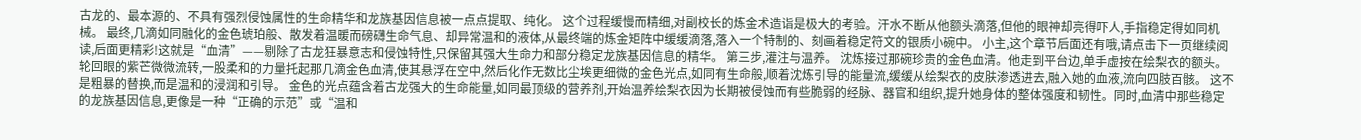古龙的、最本源的、不具有强烈侵蚀属性的生命精华和龙族基因信息被一点点提取、纯化。 这个过程缓慢而精细,对副校长的炼金术造诣是极大的考验。汗水不断从他额头滴落,但他的眼神却亮得吓人,手指稳定得如同机械。 最终,几滴如同融化的金色琥珀般、散发着温暖而磅礴生命气息、却异常温和的液体,从最终端的炼金矩阵中缓缓滴落,落入一个特制的、刻画着稳定符文的银质小碗中。 小主,这个章节后面还有哦,请点击下一页继续阅读,后面更精彩!这就是“血清”——剔除了古龙狂暴意志和侵蚀特性,只保留其强大生命力和部分稳定龙族基因信息的精华。 第三步,灌注与温养。 沈炼接过那碗珍贵的金色血清。他走到平台边,单手虚按在绘梨衣的额头。 轮回眼的紫芒微微流转,一股柔和的力量托起那几滴金色血清,使其悬浮在空中,然后化作无数比尘埃更细微的金色光点,如同有生命般,顺着沈炼引导的能量流,缓缓从绘梨衣的皮肤渗透进去,融入她的血液,流向四肢百骸。 这不是粗暴的替换,而是温和的浸润和引导。 金色的光点蕴含着古龙强大的生命能量,如同最顶级的营养剂,开始温养绘梨衣因为长期被侵蚀而有些脆弱的经脉、器官和组织,提升她身体的整体强度和韧性。同时,血清中那些稳定的龙族基因信息,更像是一种“正确的示范”或“温和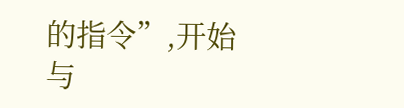的指令”,开始与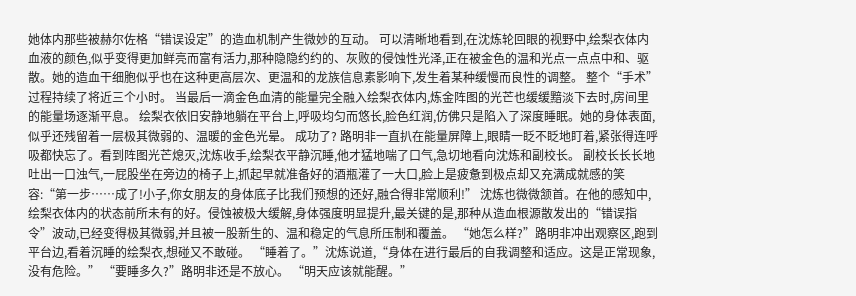她体内那些被赫尔佐格“错误设定”的造血机制产生微妙的互动。 可以清晰地看到,在沈炼轮回眼的视野中,绘梨衣体内血液的颜色,似乎变得更加鲜亮而富有活力,那种隐隐约约的、灰败的侵蚀性光泽,正在被金色的温和光点一点点中和、驱散。她的造血干细胞似乎也在这种更高层次、更温和的龙族信息素影响下,发生着某种缓慢而良性的调整。 整个“手术”过程持续了将近三个小时。 当最后一滴金色血清的能量完全融入绘梨衣体内,炼金阵图的光芒也缓缓黯淡下去时,房间里的能量场逐渐平息。 绘梨衣依旧安静地躺在平台上,呼吸均匀而悠长,脸色红润,仿佛只是陷入了深度睡眠。她的身体表面,似乎还残留着一层极其微弱的、温暖的金色光晕。 成功了? 路明非一直扒在能量屏障上,眼睛一眨不眨地盯着,紧张得连呼吸都快忘了。看到阵图光芒熄灭,沈炼收手,绘梨衣平静沉睡,他才猛地喘了口气,急切地看向沈炼和副校长。 副校长长长地吐出一口浊气,一屁股坐在旁边的椅子上,抓起早就准备好的酒瓶灌了一大口,脸上是疲惫到极点却又充满成就感的笑容:“第一步……成了!小子,你女朋友的身体底子比我们预想的还好,融合得非常顺利!” 沈炼也微微颔首。在他的感知中,绘梨衣体内的状态前所未有的好。侵蚀被极大缓解,身体强度明显提升,最关键的是,那种从造血根源散发出的“错误指令”波动,已经变得极其微弱,并且被一股新生的、温和稳定的气息所压制和覆盖。 “她怎么样?”路明非冲出观察区,跑到平台边,看着沉睡的绘梨衣,想碰又不敢碰。 “睡着了。”沈炼说道,“身体在进行最后的自我调整和适应。这是正常现象,没有危险。” “要睡多久?”路明非还是不放心。 “明天应该就能醒。”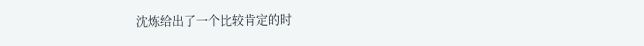沈炼给出了一个比较肯定的时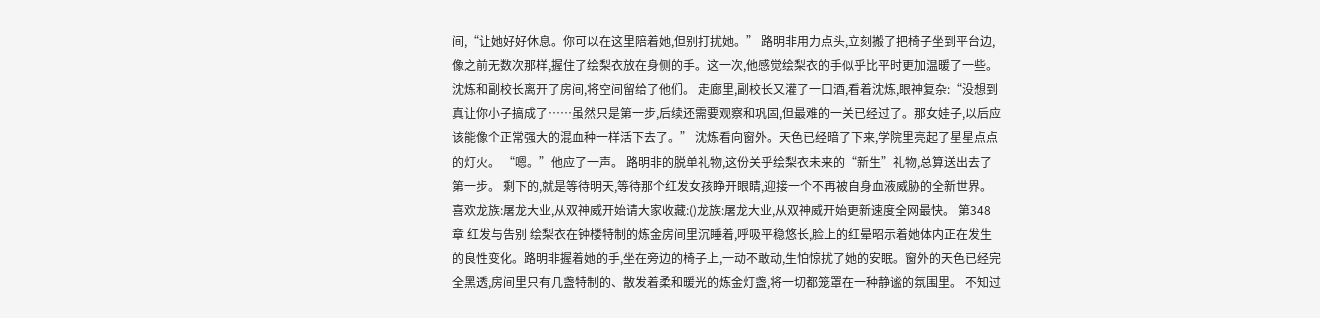间,“让她好好休息。你可以在这里陪着她,但别打扰她。” 路明非用力点头,立刻搬了把椅子坐到平台边,像之前无数次那样,握住了绘梨衣放在身侧的手。这一次,他感觉绘梨衣的手似乎比平时更加温暖了一些。 沈炼和副校长离开了房间,将空间留给了他们。 走廊里,副校长又灌了一口酒,看着沈炼,眼神复杂:“没想到真让你小子搞成了……虽然只是第一步,后续还需要观察和巩固,但最难的一关已经过了。那女娃子,以后应该能像个正常强大的混血种一样活下去了。” 沈炼看向窗外。天色已经暗了下来,学院里亮起了星星点点的灯火。 “嗯。”他应了一声。 路明非的脱单礼物,这份关乎绘梨衣未来的“新生”礼物,总算送出去了第一步。 剩下的,就是等待明天,等待那个红发女孩睁开眼睛,迎接一个不再被自身血液威胁的全新世界。 喜欢龙族:屠龙大业,从双神威开始请大家收藏:()龙族:屠龙大业,从双神威开始更新速度全网最快。 第348章 红发与告别 绘梨衣在钟楼特制的炼金房间里沉睡着,呼吸平稳悠长,脸上的红晕昭示着她体内正在发生的良性变化。路明非握着她的手,坐在旁边的椅子上,一动不敢动,生怕惊扰了她的安眠。窗外的天色已经完全黑透,房间里只有几盏特制的、散发着柔和暖光的炼金灯盏,将一切都笼罩在一种静谧的氛围里。 不知过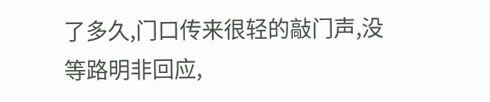了多久,门口传来很轻的敲门声,没等路明非回应,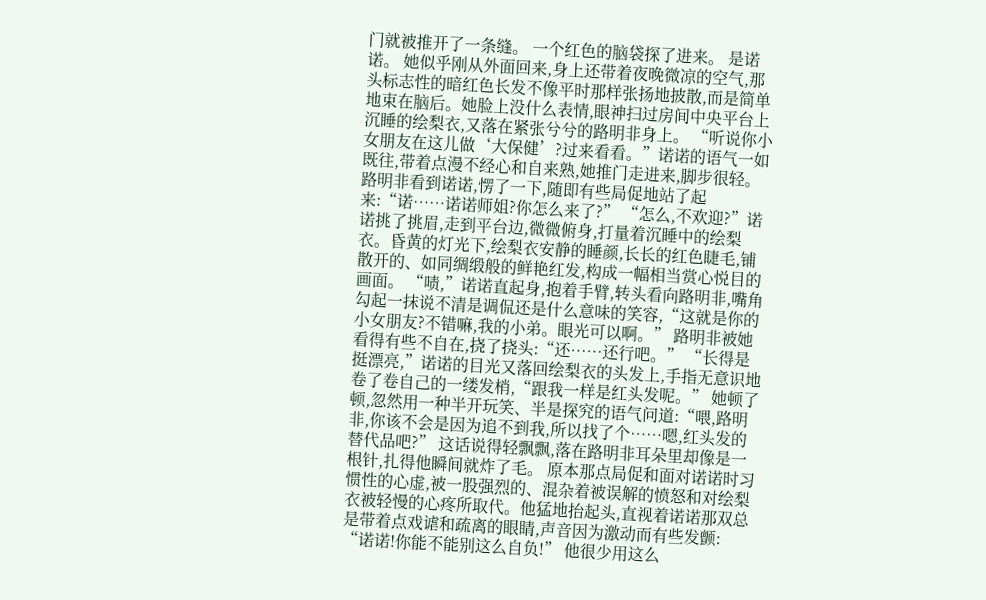门就被推开了一条缝。 一个红色的脑袋探了进来。 是诺诺。 她似乎刚从外面回来,身上还带着夜晚微凉的空气,那头标志性的暗红色长发不像平时那样张扬地披散,而是简单地束在脑后。她脸上没什么表情,眼神扫过房间中央平台上沉睡的绘梨衣,又落在紧张兮兮的路明非身上。 “听说你小女朋友在这儿做‘大保健’?过来看看。”诺诺的语气一如既往,带着点漫不经心和自来熟,她推门走进来,脚步很轻。 路明非看到诺诺,愣了一下,随即有些局促地站了起来:“诺……诺诺师姐?你怎么来了?” “怎么,不欢迎?”诺诺挑了挑眉,走到平台边,微微俯身,打量着沉睡中的绘梨衣。昏黄的灯光下,绘梨衣安静的睡颜,长长的红色睫毛,铺散开的、如同绸缎般的鲜艳红发,构成一幅相当赏心悦目的画面。 “啧,”诺诺直起身,抱着手臂,转头看向路明非,嘴角勾起一抹说不清是调侃还是什么意味的笑容,“这就是你的小女朋友?不错嘛,我的小弟。眼光可以啊。” 路明非被她看得有些不自在,挠了挠头:“还……还行吧。” “长得是挺漂亮,”诺诺的目光又落回绘梨衣的头发上,手指无意识地卷了卷自己的一缕发梢,“跟我一样是红头发呢。” 她顿了顿,忽然用一种半开玩笑、半是探究的语气问道:“喂,路明非,你该不会是因为追不到我,所以找了个……嗯,红头发的替代品吧?” 这话说得轻飘飘,落在路明非耳朵里却像是一根针,扎得他瞬间就炸了毛。 原本那点局促和面对诺诺时习惯性的心虚,被一股强烈的、混杂着被误解的愤怒和对绘梨衣被轻慢的心疼所取代。他猛地抬起头,直视着诺诺那双总是带着点戏谑和疏离的眼睛,声音因为激动而有些发颤: “诺诺!你能不能别这么自负!” 他很少用这么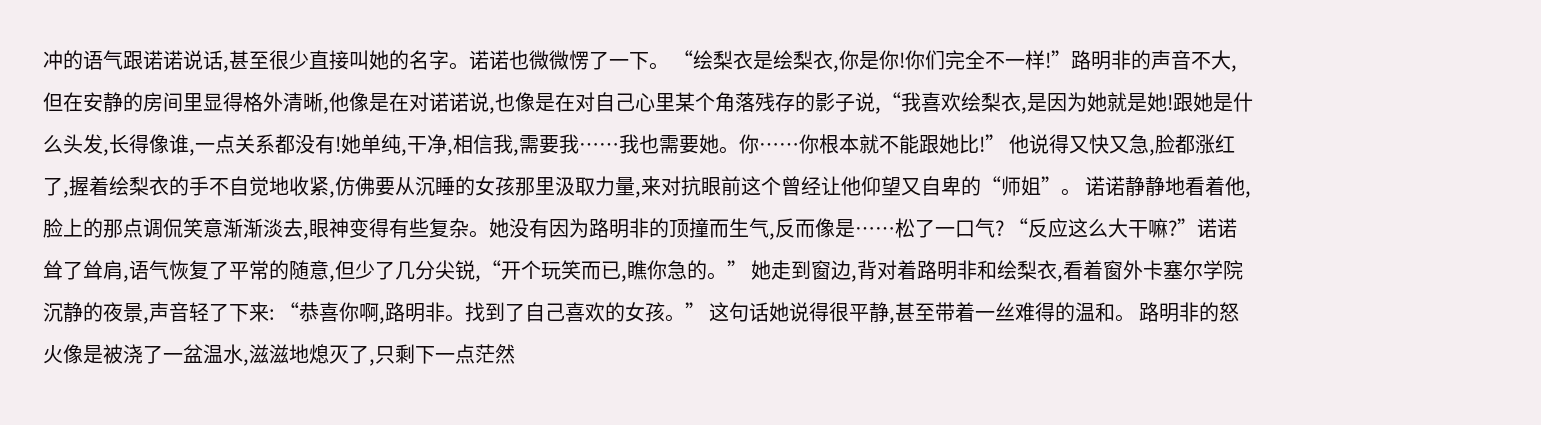冲的语气跟诺诺说话,甚至很少直接叫她的名字。诺诺也微微愣了一下。 “绘梨衣是绘梨衣,你是你!你们完全不一样!”路明非的声音不大,但在安静的房间里显得格外清晰,他像是在对诺诺说,也像是在对自己心里某个角落残存的影子说,“我喜欢绘梨衣,是因为她就是她!跟她是什么头发,长得像谁,一点关系都没有!她单纯,干净,相信我,需要我……我也需要她。你……你根本就不能跟她比!” 他说得又快又急,脸都涨红了,握着绘梨衣的手不自觉地收紧,仿佛要从沉睡的女孩那里汲取力量,来对抗眼前这个曾经让他仰望又自卑的“师姐”。 诺诺静静地看着他,脸上的那点调侃笑意渐渐淡去,眼神变得有些复杂。她没有因为路明非的顶撞而生气,反而像是……松了一口气? “反应这么大干嘛?”诺诺耸了耸肩,语气恢复了平常的随意,但少了几分尖锐,“开个玩笑而已,瞧你急的。” 她走到窗边,背对着路明非和绘梨衣,看着窗外卡塞尔学院沉静的夜景,声音轻了下来: “恭喜你啊,路明非。找到了自己喜欢的女孩。” 这句话她说得很平静,甚至带着一丝难得的温和。 路明非的怒火像是被浇了一盆温水,滋滋地熄灭了,只剩下一点茫然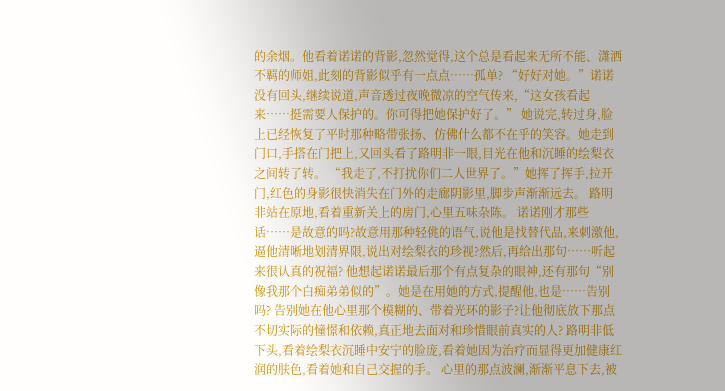的余烟。他看着诺诺的背影,忽然觉得,这个总是看起来无所不能、潇洒不羁的师姐,此刻的背影似乎有一点点……孤单? “好好对她。”诺诺没有回头,继续说道,声音透过夜晚微凉的空气传来,“这女孩看起来……挺需要人保护的。你可得把她保护好了。” 她说完,转过身,脸上已经恢复了平时那种略带张扬、仿佛什么都不在乎的笑容。她走到门口,手搭在门把上,又回头看了路明非一眼,目光在他和沉睡的绘梨衣之间转了转。 “我走了,不打扰你们二人世界了。”她挥了挥手,拉开门,红色的身影很快消失在门外的走廊阴影里,脚步声渐渐远去。 路明非站在原地,看着重新关上的房门,心里五味杂陈。 诺诺刚才那些话……是故意的吗?故意用那种轻佻的语气,说他是找替代品,来刺激他,逼他清晰地划清界限,说出对绘梨衣的珍视?然后,再给出那句……听起来很认真的祝福? 他想起诺诺最后那个有点复杂的眼神,还有那句“别像我那个白痴弟弟似的”。她是在用她的方式,提醒他,也是……告别吗? 告别她在他心里那个模糊的、带着光环的影子?让他彻底放下那点不切实际的憧憬和依赖,真正地去面对和珍惜眼前真实的人? 路明非低下头,看着绘梨衣沉睡中安宁的脸庞,看着她因为治疗而显得更加健康红润的肤色,看着她和自己交握的手。 心里的那点波澜,渐渐平息下去,被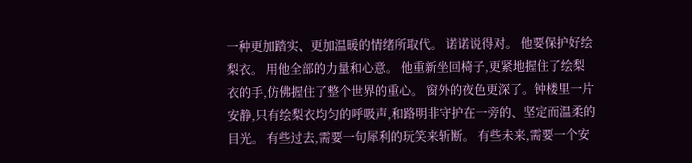一种更加踏实、更加温暖的情绪所取代。 诺诺说得对。 他要保护好绘梨衣。 用他全部的力量和心意。 他重新坐回椅子,更紧地握住了绘梨衣的手,仿佛握住了整个世界的重心。 窗外的夜色更深了。钟楼里一片安静,只有绘梨衣均匀的呼吸声,和路明非守护在一旁的、坚定而温柔的目光。 有些过去,需要一句犀利的玩笑来斩断。 有些未来,需要一个安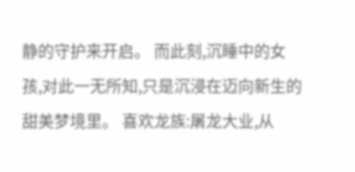静的守护来开启。 而此刻,沉睡中的女孩,对此一无所知,只是沉浸在迈向新生的甜美梦境里。 喜欢龙族:屠龙大业,从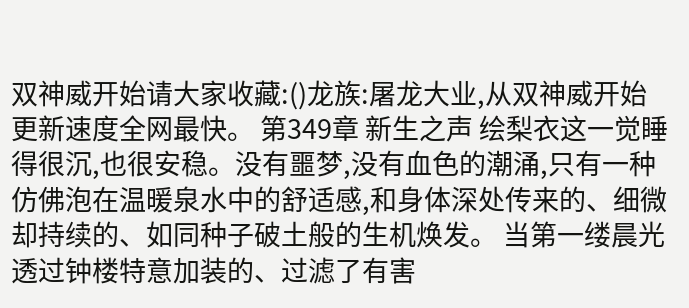双神威开始请大家收藏:()龙族:屠龙大业,从双神威开始更新速度全网最快。 第349章 新生之声 绘梨衣这一觉睡得很沉,也很安稳。没有噩梦,没有血色的潮涌,只有一种仿佛泡在温暖泉水中的舒适感,和身体深处传来的、细微却持续的、如同种子破土般的生机焕发。 当第一缕晨光透过钟楼特意加装的、过滤了有害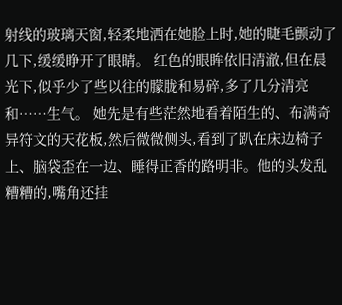射线的玻璃天窗,轻柔地洒在她脸上时,她的睫毛颤动了几下,缓缓睁开了眼睛。 红色的眼眸依旧清澈,但在晨光下,似乎少了些以往的朦胧和易碎,多了几分清亮和……生气。 她先是有些茫然地看着陌生的、布满奇异符文的天花板,然后微微侧头,看到了趴在床边椅子上、脑袋歪在一边、睡得正香的路明非。他的头发乱糟糟的,嘴角还挂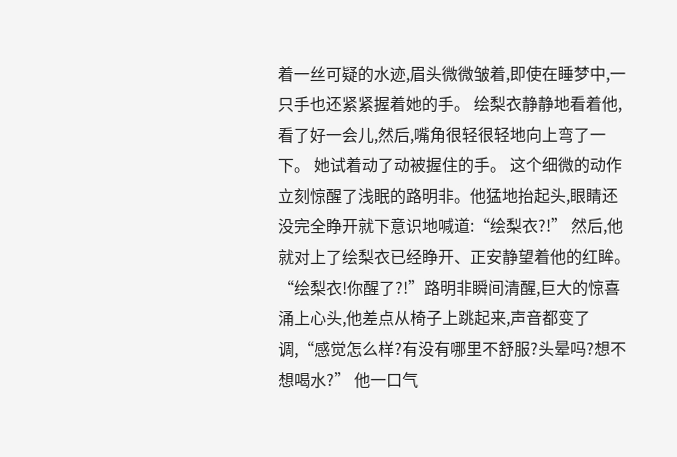着一丝可疑的水迹,眉头微微皱着,即使在睡梦中,一只手也还紧紧握着她的手。 绘梨衣静静地看着他,看了好一会儿,然后,嘴角很轻很轻地向上弯了一下。 她试着动了动被握住的手。 这个细微的动作立刻惊醒了浅眠的路明非。他猛地抬起头,眼睛还没完全睁开就下意识地喊道:“绘梨衣?!” 然后,他就对上了绘梨衣已经睁开、正安静望着他的红眸。 “绘梨衣!你醒了?!”路明非瞬间清醒,巨大的惊喜涌上心头,他差点从椅子上跳起来,声音都变了调,“感觉怎么样?有没有哪里不舒服?头晕吗?想不想喝水?” 他一口气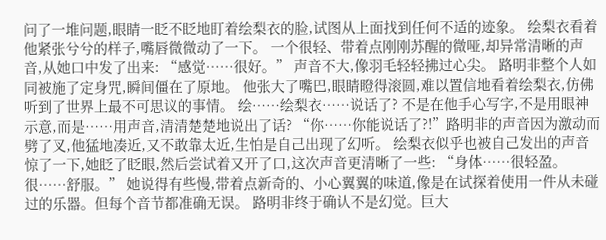问了一堆问题,眼睛一眨不眨地盯着绘梨衣的脸,试图从上面找到任何不适的迹象。 绘梨衣看着他紧张兮兮的样子,嘴唇微微动了一下。 一个很轻、带着点刚刚苏醒的微哑,却异常清晰的声音,从她口中发了出来: “感觉……很好。” 声音不大,像羽毛轻轻拂过心尖。 路明非整个人如同被施了定身咒,瞬间僵在了原地。 他张大了嘴巴,眼睛瞪得滚圆,难以置信地看着绘梨衣,仿佛听到了世界上最不可思议的事情。 绘……绘梨衣……说话了? 不是在他手心写字,不是用眼神示意,而是……用声音,清清楚楚地说出了话? “你……你能说话了?!”路明非的声音因为激动而劈了叉,他猛地凑近,又不敢靠太近,生怕是自己出现了幻听。 绘梨衣似乎也被自己发出的声音惊了一下,她眨了眨眼,然后尝试着又开了口,这次声音更清晰了一些: “身体……很轻盈。很……舒服。” 她说得有些慢,带着点新奇的、小心翼翼的味道,像是在试探着使用一件从未碰过的乐器。但每个音节都准确无误。 路明非终于确认不是幻觉。巨大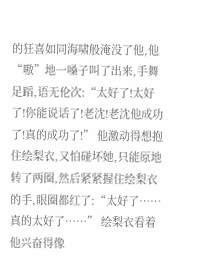的狂喜如同海啸般淹没了他,他“嗷”地一嗓子叫了出来,手舞足蹈,语无伦次:“太好了!太好了!你能说话了!老沈!老沈他成功了!真的成功了!” 他激动得想抱住绘梨衣,又怕碰坏她,只能原地转了两圈,然后紧紧握住绘梨衣的手,眼圈都红了:“太好了……真的太好了……” 绘梨衣看着他兴奋得像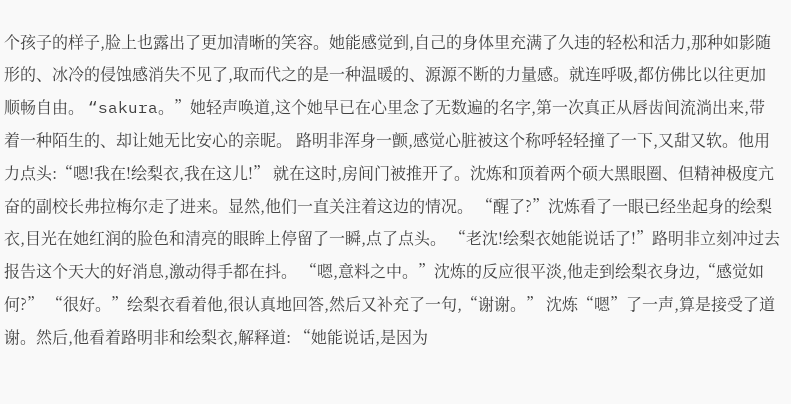个孩子的样子,脸上也露出了更加清晰的笑容。她能感觉到,自己的身体里充满了久违的轻松和活力,那种如影随形的、冰冷的侵蚀感消失不见了,取而代之的是一种温暖的、源源不断的力量感。就连呼吸,都仿佛比以往更加顺畅自由。 “sakura。”她轻声唤道,这个她早已在心里念了无数遍的名字,第一次真正从唇齿间流淌出来,带着一种陌生的、却让她无比安心的亲昵。 路明非浑身一颤,感觉心脏被这个称呼轻轻撞了一下,又甜又软。他用力点头:“嗯!我在!绘梨衣,我在这儿!” 就在这时,房间门被推开了。沈炼和顶着两个硕大黑眼圈、但精神极度亢奋的副校长弗拉梅尔走了进来。显然,他们一直关注着这边的情况。 “醒了?”沈炼看了一眼已经坐起身的绘梨衣,目光在她红润的脸色和清亮的眼眸上停留了一瞬,点了点头。 “老沈!绘梨衣她能说话了!”路明非立刻冲过去报告这个天大的好消息,激动得手都在抖。 “嗯,意料之中。”沈炼的反应很平淡,他走到绘梨衣身边,“感觉如何?” “很好。”绘梨衣看着他,很认真地回答,然后又补充了一句,“谢谢。” 沈炼“嗯”了一声,算是接受了道谢。然后,他看着路明非和绘梨衣,解释道: “她能说话,是因为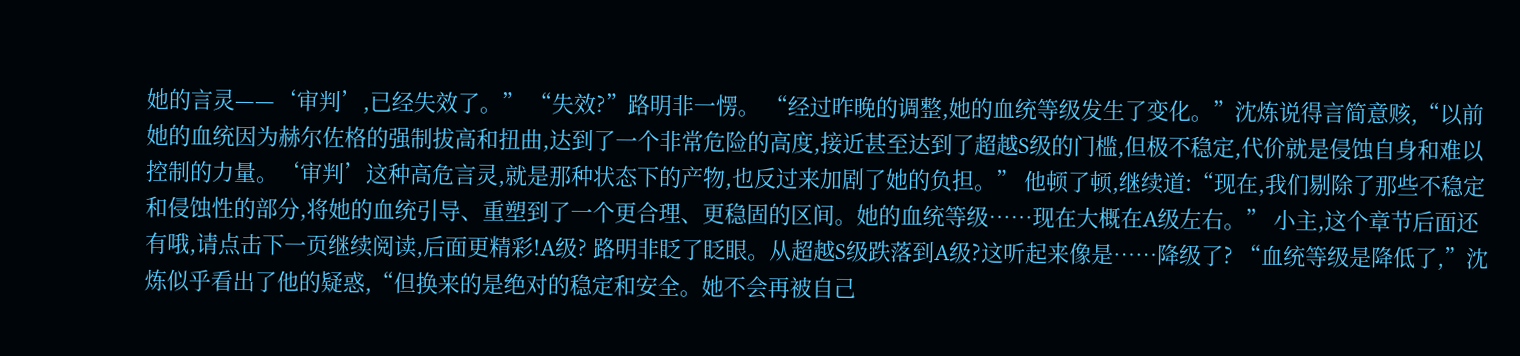她的言灵——‘审判’,已经失效了。” “失效?”路明非一愣。 “经过昨晚的调整,她的血统等级发生了变化。”沈炼说得言简意赅,“以前她的血统因为赫尔佐格的强制拔高和扭曲,达到了一个非常危险的高度,接近甚至达到了超越S级的门槛,但极不稳定,代价就是侵蚀自身和难以控制的力量。‘审判’这种高危言灵,就是那种状态下的产物,也反过来加剧了她的负担。” 他顿了顿,继续道:“现在,我们剔除了那些不稳定和侵蚀性的部分,将她的血统引导、重塑到了一个更合理、更稳固的区间。她的血统等级……现在大概在A级左右。” 小主,这个章节后面还有哦,请点击下一页继续阅读,后面更精彩!A级? 路明非眨了眨眼。从超越S级跌落到A级?这听起来像是……降级了? “血统等级是降低了,”沈炼似乎看出了他的疑惑,“但换来的是绝对的稳定和安全。她不会再被自己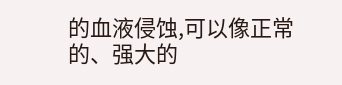的血液侵蚀,可以像正常的、强大的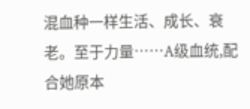混血种一样生活、成长、衰老。至于力量……A级血统,配合她原本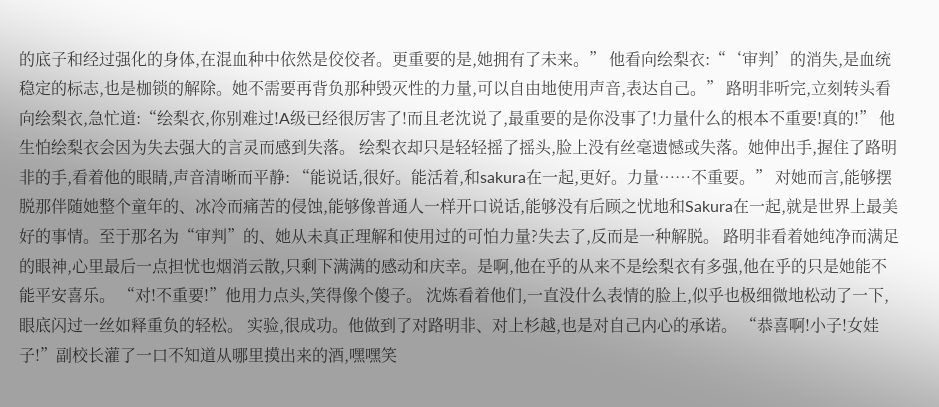的底子和经过强化的身体,在混血种中依然是佼佼者。更重要的是,她拥有了未来。” 他看向绘梨衣:“‘审判’的消失,是血统稳定的标志,也是枷锁的解除。她不需要再背负那种毁灭性的力量,可以自由地使用声音,表达自己。” 路明非听完,立刻转头看向绘梨衣,急忙道:“绘梨衣,你别难过!A级已经很厉害了!而且老沈说了,最重要的是你没事了!力量什么的根本不重要!真的!” 他生怕绘梨衣会因为失去强大的言灵而感到失落。 绘梨衣却只是轻轻摇了摇头,脸上没有丝毫遗憾或失落。她伸出手,握住了路明非的手,看着他的眼睛,声音清晰而平静: “能说话,很好。能活着,和sakura在一起,更好。力量……不重要。” 对她而言,能够摆脱那伴随她整个童年的、冰冷而痛苦的侵蚀,能够像普通人一样开口说话,能够没有后顾之忧地和Sakura在一起,就是世界上最美好的事情。至于那名为“审判”的、她从未真正理解和使用过的可怕力量?失去了,反而是一种解脱。 路明非看着她纯净而满足的眼神,心里最后一点担忧也烟消云散,只剩下满满的感动和庆幸。是啊,他在乎的从来不是绘梨衣有多强,他在乎的只是她能不能平安喜乐。 “对!不重要!”他用力点头,笑得像个傻子。 沈炼看着他们,一直没什么表情的脸上,似乎也极细微地松动了一下,眼底闪过一丝如释重负的轻松。 实验,很成功。他做到了对路明非、对上杉越,也是对自己内心的承诺。 “恭喜啊!小子!女娃子!”副校长灌了一口不知道从哪里摸出来的酒,嘿嘿笑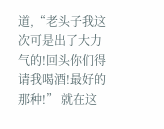道,“老头子我这次可是出了大力气的!回头你们得请我喝酒!最好的那种!” 就在这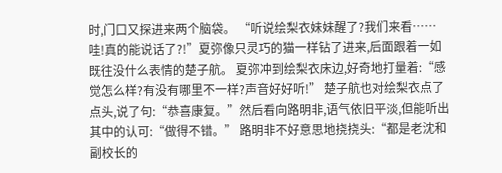时,门口又探进来两个脑袋。 “听说绘梨衣妹妹醒了?我们来看……哇!真的能说话了?!”夏弥像只灵巧的猫一样钻了进来,后面跟着一如既往没什么表情的楚子航。 夏弥冲到绘梨衣床边,好奇地打量着:“感觉怎么样?有没有哪里不一样?声音好好听!” 楚子航也对绘梨衣点了点头,说了句:“恭喜康复。”然后看向路明非,语气依旧平淡,但能听出其中的认可:“做得不错。” 路明非不好意思地挠挠头:“都是老沈和副校长的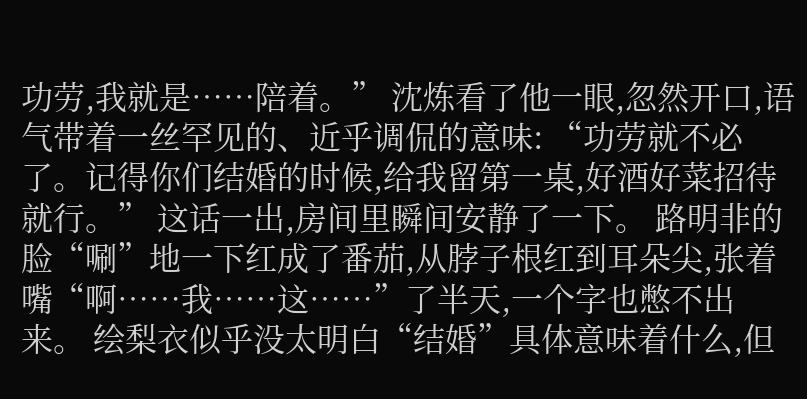功劳,我就是……陪着。” 沈炼看了他一眼,忽然开口,语气带着一丝罕见的、近乎调侃的意味: “功劳就不必了。记得你们结婚的时候,给我留第一桌,好酒好菜招待就行。” 这话一出,房间里瞬间安静了一下。 路明非的脸“唰”地一下红成了番茄,从脖子根红到耳朵尖,张着嘴“啊……我……这……”了半天,一个字也憋不出来。 绘梨衣似乎没太明白“结婚”具体意味着什么,但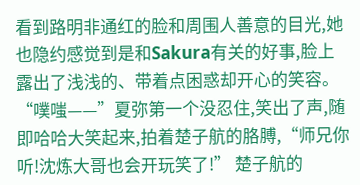看到路明非通红的脸和周围人善意的目光,她也隐约感觉到是和Sakura有关的好事,脸上露出了浅浅的、带着点困惑却开心的笑容。 “噗嗤——”夏弥第一个没忍住,笑出了声,随即哈哈大笑起来,拍着楚子航的胳膊,“师兄你听!沈炼大哥也会开玩笑了!” 楚子航的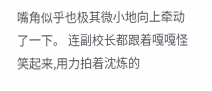嘴角似乎也极其微小地向上牵动了一下。 连副校长都跟着嘎嘎怪笑起来,用力拍着沈炼的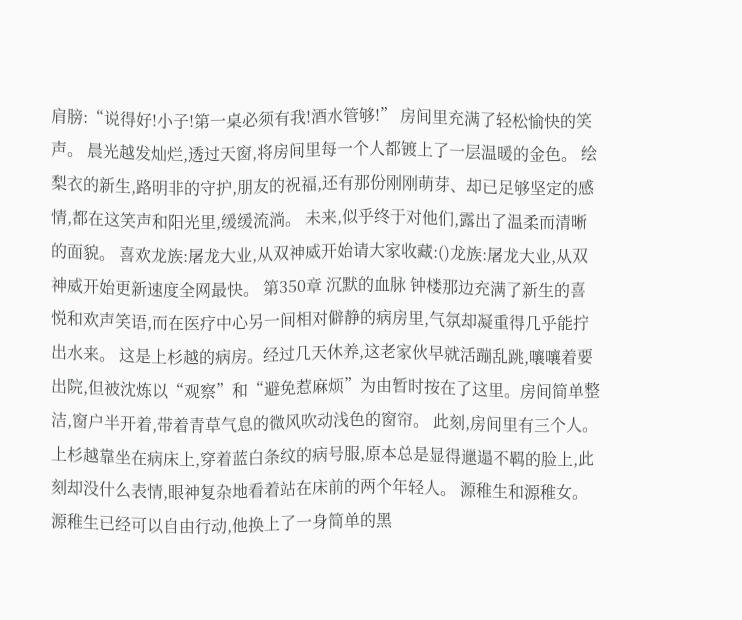肩膀:“说得好!小子!第一桌必须有我!酒水管够!” 房间里充满了轻松愉快的笑声。 晨光越发灿烂,透过天窗,将房间里每一个人都镀上了一层温暖的金色。 绘梨衣的新生,路明非的守护,朋友的祝福,还有那份刚刚萌芽、却已足够坚定的感情,都在这笑声和阳光里,缓缓流淌。 未来,似乎终于对他们,露出了温柔而清晰的面貌。 喜欢龙族:屠龙大业,从双神威开始请大家收藏:()龙族:屠龙大业,从双神威开始更新速度全网最快。 第350章 沉默的血脉 钟楼那边充满了新生的喜悦和欢声笑语,而在医疗中心另一间相对僻静的病房里,气氛却凝重得几乎能拧出水来。 这是上杉越的病房。经过几天休养,这老家伙早就活蹦乱跳,嚷嚷着要出院,但被沈炼以“观察”和“避免惹麻烦”为由暂时按在了这里。房间简单整洁,窗户半开着,带着青草气息的微风吹动浅色的窗帘。 此刻,房间里有三个人。 上杉越靠坐在病床上,穿着蓝白条纹的病号服,原本总是显得邋遢不羁的脸上,此刻却没什么表情,眼神复杂地看着站在床前的两个年轻人。 源稚生和源稚女。 源稚生已经可以自由行动,他换上了一身简单的黑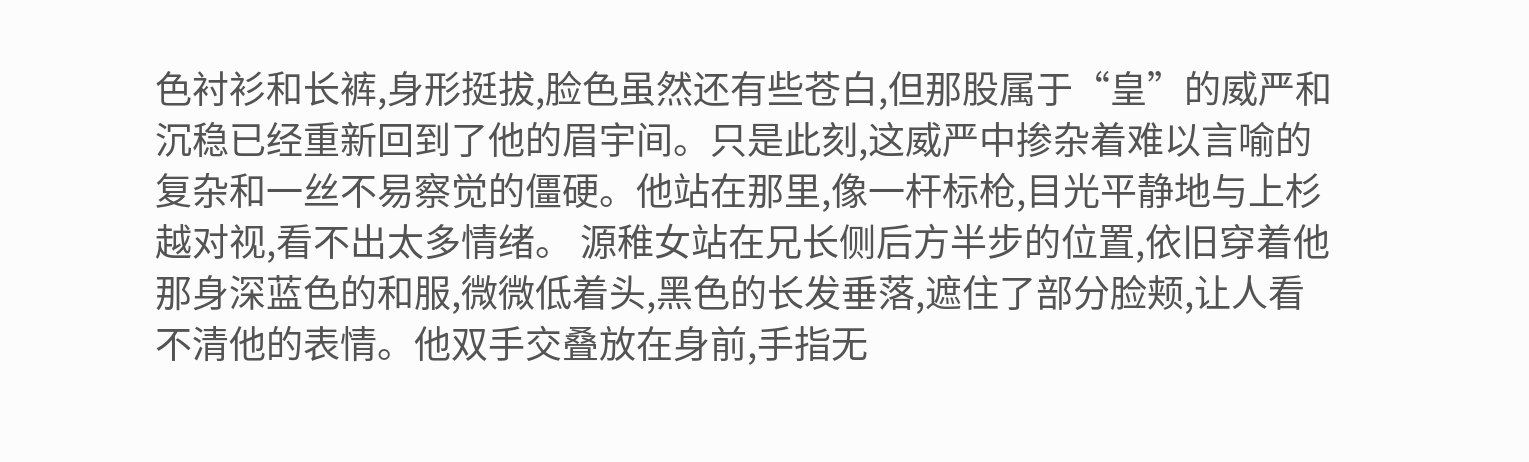色衬衫和长裤,身形挺拔,脸色虽然还有些苍白,但那股属于“皇”的威严和沉稳已经重新回到了他的眉宇间。只是此刻,这威严中掺杂着难以言喻的复杂和一丝不易察觉的僵硬。他站在那里,像一杆标枪,目光平静地与上杉越对视,看不出太多情绪。 源稚女站在兄长侧后方半步的位置,依旧穿着他那身深蓝色的和服,微微低着头,黑色的长发垂落,遮住了部分脸颊,让人看不清他的表情。他双手交叠放在身前,手指无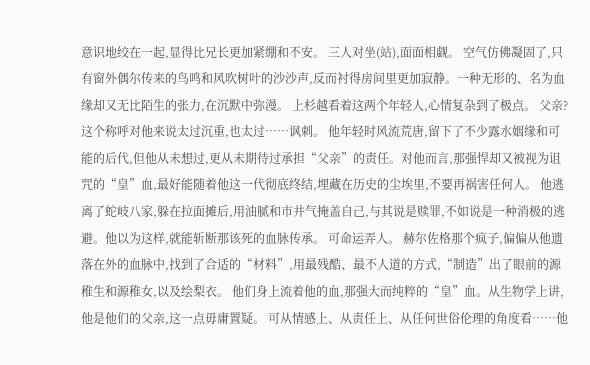意识地绞在一起,显得比兄长更加紧绷和不安。 三人对坐(站),面面相觑。 空气仿佛凝固了,只有窗外偶尔传来的鸟鸣和风吹树叶的沙沙声,反而衬得房间里更加寂静。一种无形的、名为血缘却又无比陌生的张力,在沉默中弥漫。 上杉越看着这两个年轻人,心情复杂到了极点。 父亲? 这个称呼对他来说太过沉重,也太过……讽刺。 他年轻时风流荒唐,留下了不少露水姻缘和可能的后代,但他从未想过,更从未期待过承担“父亲”的责任。对他而言,那强悍却又被视为诅咒的“皇”血,最好能随着他这一代彻底终结,埋藏在历史的尘埃里,不要再祸害任何人。 他逃离了蛇岐八家,躲在拉面摊后,用油腻和市井气掩盖自己,与其说是赎罪,不如说是一种消极的逃避。他以为这样,就能斩断那该死的血脉传承。 可命运弄人。 赫尔佐格那个疯子,偏偏从他遗落在外的血脉中,找到了合适的“材料”,用最残酷、最不人道的方式,“制造”出了眼前的源稚生和源稚女,以及绘梨衣。 他们身上流着他的血,那强大而纯粹的“皇”血。从生物学上讲,他是他们的父亲,这一点毋庸置疑。 可从情感上、从责任上、从任何世俗伦理的角度看……他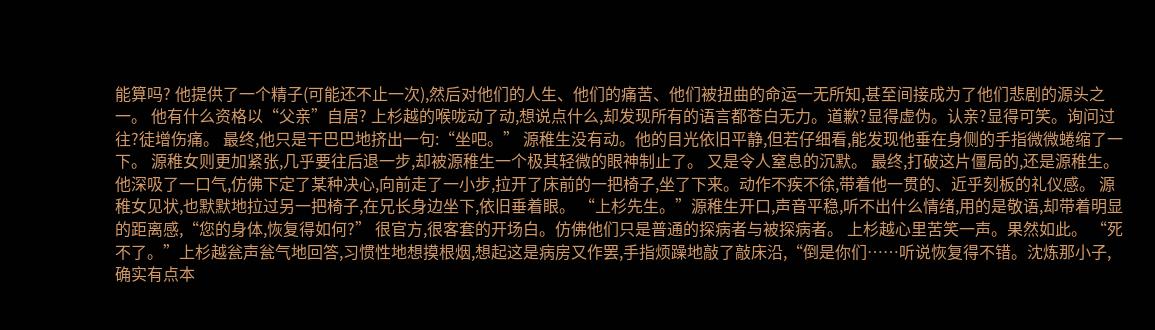能算吗? 他提供了一个精子(可能还不止一次),然后对他们的人生、他们的痛苦、他们被扭曲的命运一无所知,甚至间接成为了他们悲剧的源头之一。 他有什么资格以“父亲”自居? 上杉越的喉咙动了动,想说点什么,却发现所有的语言都苍白无力。道歉?显得虚伪。认亲?显得可笑。询问过往?徒增伤痛。 最终,他只是干巴巴地挤出一句:“坐吧。” 源稚生没有动。他的目光依旧平静,但若仔细看,能发现他垂在身侧的手指微微蜷缩了一下。 源稚女则更加紧张,几乎要往后退一步,却被源稚生一个极其轻微的眼神制止了。 又是令人窒息的沉默。 最终,打破这片僵局的,还是源稚生。 他深吸了一口气,仿佛下定了某种决心,向前走了一小步,拉开了床前的一把椅子,坐了下来。动作不疾不徐,带着他一贯的、近乎刻板的礼仪感。 源稚女见状,也默默地拉过另一把椅子,在兄长身边坐下,依旧垂着眼。 “上杉先生。”源稚生开口,声音平稳,听不出什么情绪,用的是敬语,却带着明显的距离感,“您的身体,恢复得如何?” 很官方,很客套的开场白。仿佛他们只是普通的探病者与被探病者。 上杉越心里苦笑一声。果然如此。 “死不了。”上杉越瓮声瓮气地回答,习惯性地想摸根烟,想起这是病房又作罢,手指烦躁地敲了敲床沿,“倒是你们……听说恢复得不错。沈炼那小子,确实有点本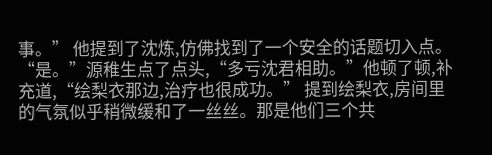事。” 他提到了沈炼,仿佛找到了一个安全的话题切入点。 “是。”源稚生点了点头,“多亏沈君相助。”他顿了顿,补充道,“绘梨衣那边,治疗也很成功。” 提到绘梨衣,房间里的气氛似乎稍微缓和了一丝丝。那是他们三个共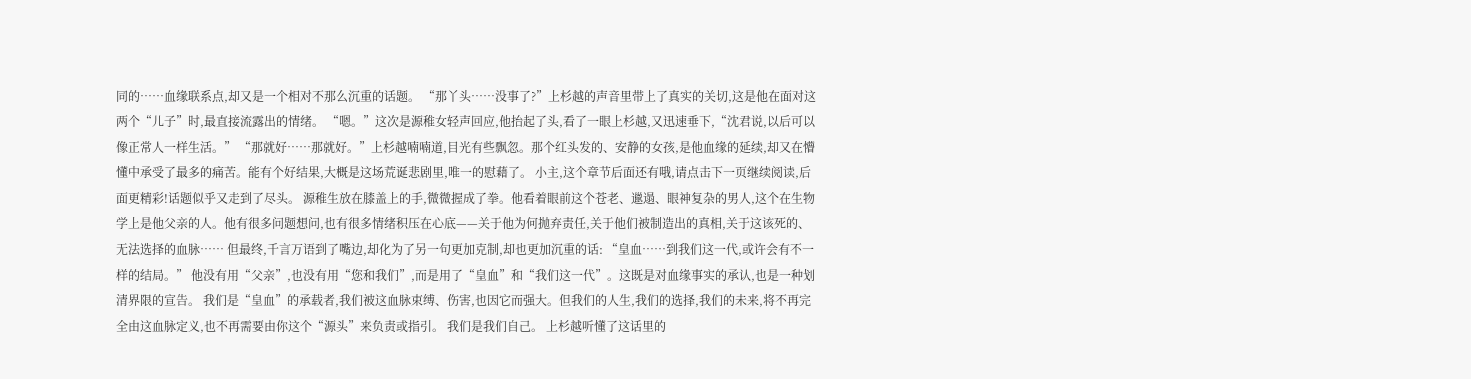同的……血缘联系点,却又是一个相对不那么沉重的话题。 “那丫头……没事了?”上杉越的声音里带上了真实的关切,这是他在面对这两个“儿子”时,最直接流露出的情绪。 “嗯。”这次是源稚女轻声回应,他抬起了头,看了一眼上杉越,又迅速垂下,“沈君说,以后可以像正常人一样生活。” “那就好……那就好。”上杉越喃喃道,目光有些飘忽。那个红头发的、安静的女孩,是他血缘的延续,却又在懵懂中承受了最多的痛苦。能有个好结果,大概是这场荒诞悲剧里,唯一的慰藉了。 小主,这个章节后面还有哦,请点击下一页继续阅读,后面更精彩!话题似乎又走到了尽头。 源稚生放在膝盖上的手,微微握成了拳。他看着眼前这个苍老、邋遢、眼神复杂的男人,这个在生物学上是他父亲的人。他有很多问题想问,也有很多情绪积压在心底——关于他为何抛弃责任,关于他们被制造出的真相,关于这该死的、无法选择的血脉…… 但最终,千言万语到了嘴边,却化为了另一句更加克制,却也更加沉重的话: “皇血……到我们这一代,或许会有不一样的结局。” 他没有用“父亲”,也没有用“您和我们”,而是用了“皇血”和“我们这一代”。这既是对血缘事实的承认,也是一种划清界限的宣告。 我们是“皇血”的承载者,我们被这血脉束缚、伤害,也因它而强大。但我们的人生,我们的选择,我们的未来,将不再完全由这血脉定义,也不再需要由你这个“源头”来负责或指引。 我们是我们自己。 上杉越听懂了这话里的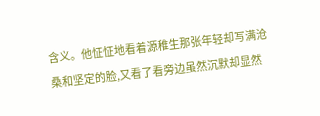含义。他怔怔地看着源稚生那张年轻却写满沧桑和坚定的脸,又看了看旁边虽然沉默却显然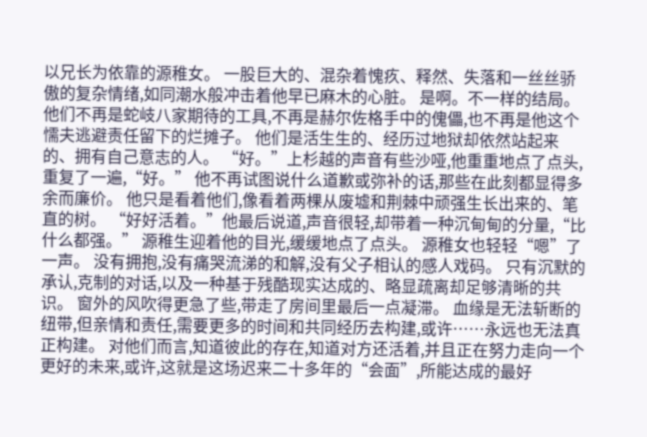以兄长为依靠的源稚女。 一股巨大的、混杂着愧疚、释然、失落和一丝丝骄傲的复杂情绪,如同潮水般冲击着他早已麻木的心脏。 是啊。不一样的结局。 他们不再是蛇岐八家期待的工具,不再是赫尔佐格手中的傀儡,也不再是他这个懦夫逃避责任留下的烂摊子。 他们是活生生的、经历过地狱却依然站起来的、拥有自己意志的人。 “好。”上杉越的声音有些沙哑,他重重地点了点头,重复了一遍,“好。” 他不再试图说什么道歉或弥补的话,那些在此刻都显得多余而廉价。 他只是看着他们,像看着两棵从废墟和荆棘中顽强生长出来的、笔直的树。 “好好活着。”他最后说道,声音很轻,却带着一种沉甸甸的分量,“比什么都强。” 源稚生迎着他的目光,缓缓地点了点头。 源稚女也轻轻“嗯”了一声。 没有拥抱,没有痛哭流涕的和解,没有父子相认的感人戏码。 只有沉默的承认,克制的对话,以及一种基于残酷现实达成的、略显疏离却足够清晰的共识。 窗外的风吹得更急了些,带走了房间里最后一点凝滞。 血缘是无法斩断的纽带,但亲情和责任,需要更多的时间和共同经历去构建,或许……永远也无法真正构建。 对他们而言,知道彼此的存在,知道对方还活着,并且正在努力走向一个更好的未来,或许,这就是这场迟来二十多年的“会面”,所能达成的最好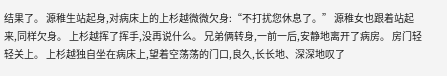结果了。 源稚生站起身,对病床上的上杉越微微欠身:“不打扰您休息了。” 源稚女也跟着站起来,同样欠身。 上杉越挥了挥手,没再说什么。 兄弟俩转身,一前一后,安静地离开了病房。 房门轻轻关上。 上杉越独自坐在病床上,望着空荡荡的门口,良久,长长地、深深地叹了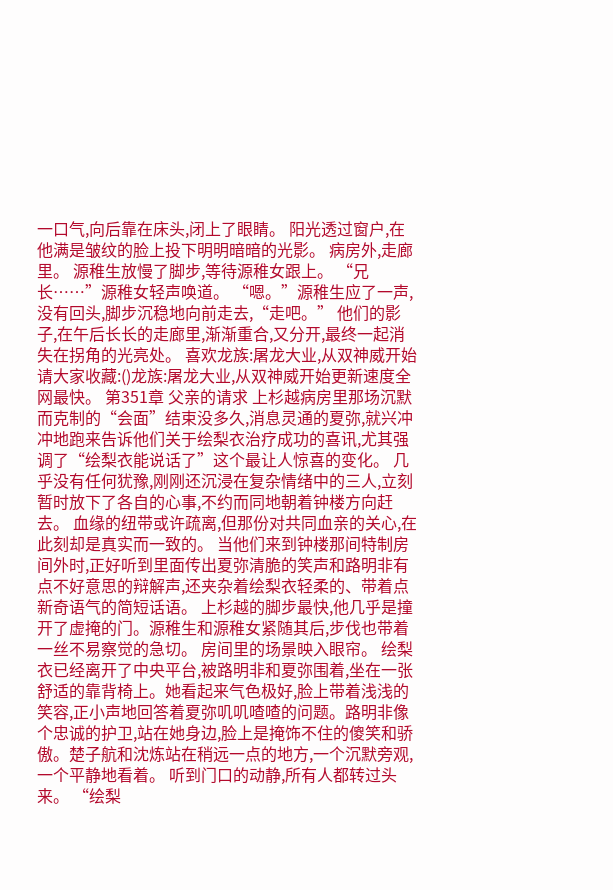一口气,向后靠在床头,闭上了眼睛。 阳光透过窗户,在他满是皱纹的脸上投下明明暗暗的光影。 病房外,走廊里。 源稚生放慢了脚步,等待源稚女跟上。 “兄长……”源稚女轻声唤道。 “嗯。”源稚生应了一声,没有回头,脚步沉稳地向前走去,“走吧。” 他们的影子,在午后长长的走廊里,渐渐重合,又分开,最终一起消失在拐角的光亮处。 喜欢龙族:屠龙大业,从双神威开始请大家收藏:()龙族:屠龙大业,从双神威开始更新速度全网最快。 第351章 父亲的请求 上杉越病房里那场沉默而克制的“会面”结束没多久,消息灵通的夏弥,就兴冲冲地跑来告诉他们关于绘梨衣治疗成功的喜讯,尤其强调了“绘梨衣能说话了”这个最让人惊喜的变化。 几乎没有任何犹豫,刚刚还沉浸在复杂情绪中的三人,立刻暂时放下了各自的心事,不约而同地朝着钟楼方向赶去。 血缘的纽带或许疏离,但那份对共同血亲的关心,在此刻却是真实而一致的。 当他们来到钟楼那间特制房间外时,正好听到里面传出夏弥清脆的笑声和路明非有点不好意思的辩解声,还夹杂着绘梨衣轻柔的、带着点新奇语气的简短话语。 上杉越的脚步最快,他几乎是撞开了虚掩的门。源稚生和源稚女紧随其后,步伐也带着一丝不易察觉的急切。 房间里的场景映入眼帘。 绘梨衣已经离开了中央平台,被路明非和夏弥围着,坐在一张舒适的靠背椅上。她看起来气色极好,脸上带着浅浅的笑容,正小声地回答着夏弥叽叽喳喳的问题。路明非像个忠诚的护卫,站在她身边,脸上是掩饰不住的傻笑和骄傲。楚子航和沈炼站在稍远一点的地方,一个沉默旁观,一个平静地看着。 听到门口的动静,所有人都转过头来。 “绘梨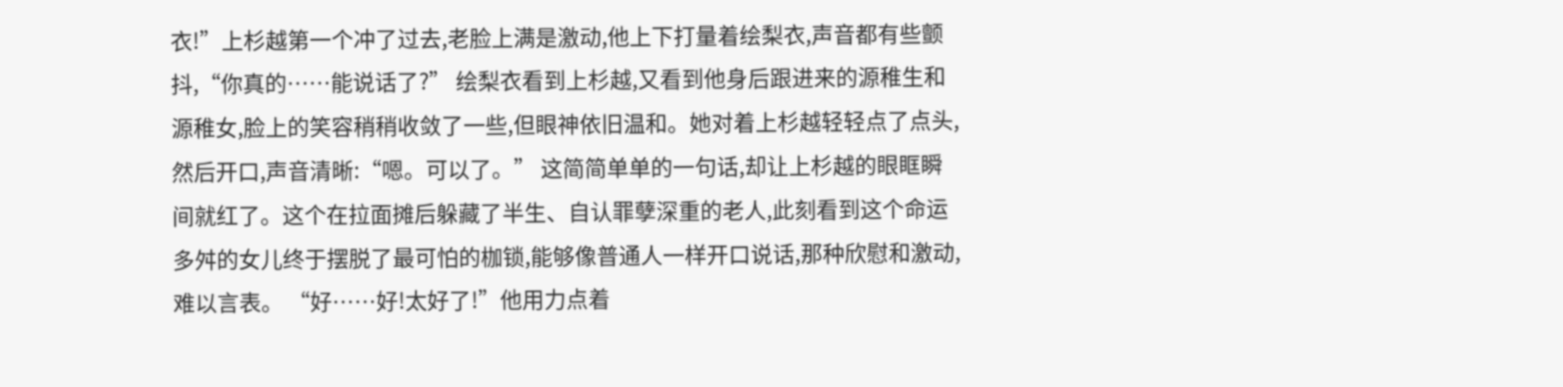衣!”上杉越第一个冲了过去,老脸上满是激动,他上下打量着绘梨衣,声音都有些颤抖,“你真的……能说话了?” 绘梨衣看到上杉越,又看到他身后跟进来的源稚生和源稚女,脸上的笑容稍稍收敛了一些,但眼神依旧温和。她对着上杉越轻轻点了点头,然后开口,声音清晰:“嗯。可以了。” 这简简单单的一句话,却让上杉越的眼眶瞬间就红了。这个在拉面摊后躲藏了半生、自认罪孽深重的老人,此刻看到这个命运多舛的女儿终于摆脱了最可怕的枷锁,能够像普通人一样开口说话,那种欣慰和激动,难以言表。 “好……好!太好了!”他用力点着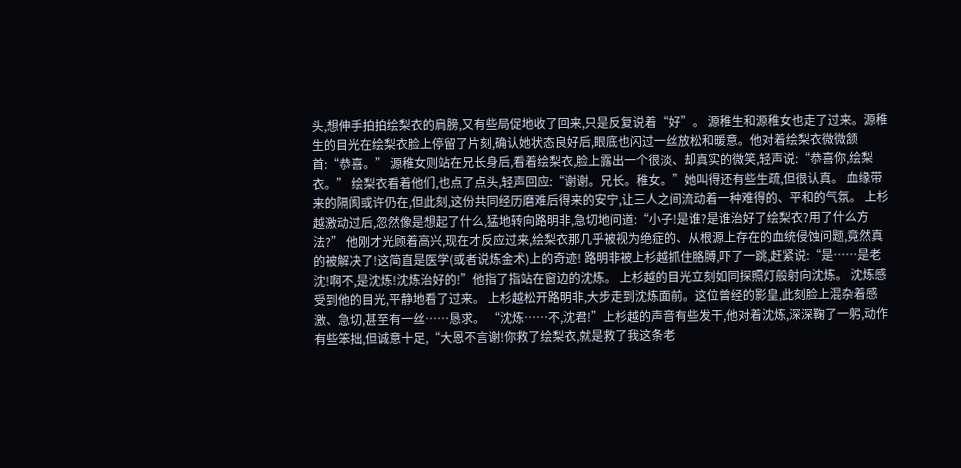头,想伸手拍拍绘梨衣的肩膀,又有些局促地收了回来,只是反复说着“好”。 源稚生和源稚女也走了过来。源稚生的目光在绘梨衣脸上停留了片刻,确认她状态良好后,眼底也闪过一丝放松和暖意。他对着绘梨衣微微颔首:“恭喜。” 源稚女则站在兄长身后,看着绘梨衣,脸上露出一个很淡、却真实的微笑,轻声说:“恭喜你,绘梨衣。” 绘梨衣看着他们,也点了点头,轻声回应:“谢谢。兄长。稚女。”她叫得还有些生疏,但很认真。 血缘带来的隔阂或许仍在,但此刻,这份共同经历磨难后得来的安宁,让三人之间流动着一种难得的、平和的气氛。 上杉越激动过后,忽然像是想起了什么,猛地转向路明非,急切地问道:“小子!是谁?是谁治好了绘梨衣?用了什么方法?” 他刚才光顾着高兴,现在才反应过来,绘梨衣那几乎被视为绝症的、从根源上存在的血统侵蚀问题,竟然真的被解决了!这简直是医学(或者说炼金术)上的奇迹! 路明非被上杉越抓住胳膊,吓了一跳,赶紧说:“是……是老沈!啊不,是沈炼!沈炼治好的!”他指了指站在窗边的沈炼。 上杉越的目光立刻如同探照灯般射向沈炼。 沈炼感受到他的目光,平静地看了过来。 上杉越松开路明非,大步走到沈炼面前。这位曾经的影皇,此刻脸上混杂着感激、急切,甚至有一丝……恳求。 “沈炼……不,沈君!”上杉越的声音有些发干,他对着沈炼,深深鞠了一躬,动作有些笨拙,但诚意十足,“大恩不言谢!你救了绘梨衣,就是救了我这条老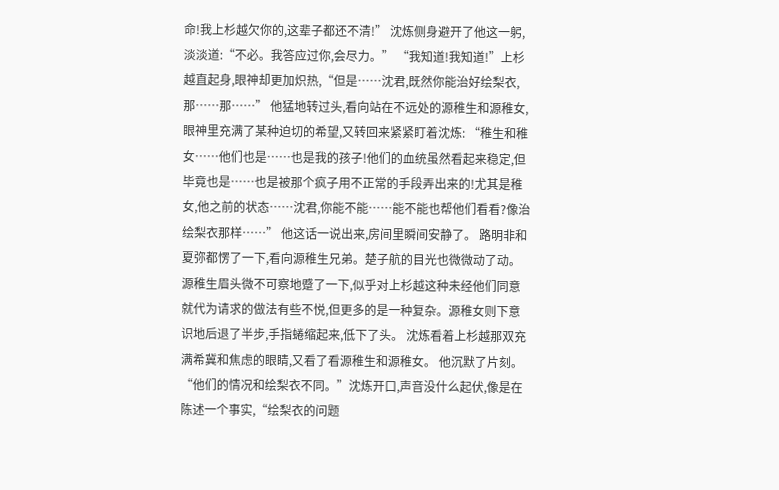命!我上杉越欠你的,这辈子都还不清!” 沈炼侧身避开了他这一躬,淡淡道:“不必。我答应过你,会尽力。” “我知道!我知道!”上杉越直起身,眼神却更加炽热,“但是……沈君,既然你能治好绘梨衣,那……那……” 他猛地转过头,看向站在不远处的源稚生和源稚女,眼神里充满了某种迫切的希望,又转回来紧紧盯着沈炼: “稚生和稚女……他们也是……也是我的孩子!他们的血统虽然看起来稳定,但毕竟也是……也是被那个疯子用不正常的手段弄出来的!尤其是稚女,他之前的状态……沈君,你能不能……能不能也帮他们看看?像治绘梨衣那样……” 他这话一说出来,房间里瞬间安静了。 路明非和夏弥都愣了一下,看向源稚生兄弟。楚子航的目光也微微动了动。 源稚生眉头微不可察地蹙了一下,似乎对上杉越这种未经他们同意就代为请求的做法有些不悦,但更多的是一种复杂。源稚女则下意识地后退了半步,手指蜷缩起来,低下了头。 沈炼看着上杉越那双充满希冀和焦虑的眼睛,又看了看源稚生和源稚女。 他沉默了片刻。 “他们的情况和绘梨衣不同。”沈炼开口,声音没什么起伏,像是在陈述一个事实,“绘梨衣的问题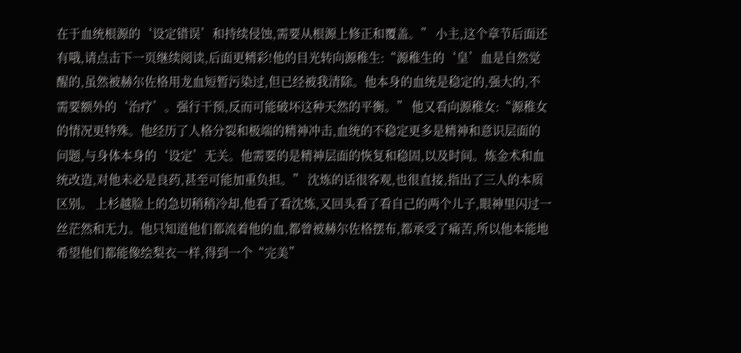在于血统根源的‘设定错误’和持续侵蚀,需要从根源上修正和覆盖。” 小主,这个章节后面还有哦,请点击下一页继续阅读,后面更精彩!他的目光转向源稚生:“源稚生的‘皇’血是自然觉醒的,虽然被赫尔佐格用龙血短暂污染过,但已经被我清除。他本身的血统是稳定的,强大的,不需要额外的‘治疗’。强行干预,反而可能破坏这种天然的平衡。” 他又看向源稚女:“源稚女的情况更特殊。他经历了人格分裂和极端的精神冲击,血统的不稳定更多是精神和意识层面的问题,与身体本身的‘设定’无关。他需要的是精神层面的恢复和稳固,以及时间。炼金术和血统改造,对他未必是良药,甚至可能加重负担。” 沈炼的话很客观,也很直接,指出了三人的本质区别。 上杉越脸上的急切稍稍冷却,他看了看沈炼,又回头看了看自己的两个儿子,眼神里闪过一丝茫然和无力。他只知道他们都流着他的血,都曾被赫尔佐格摆布,都承受了痛苦,所以他本能地希望他们都能像绘梨衣一样,得到一个“完美”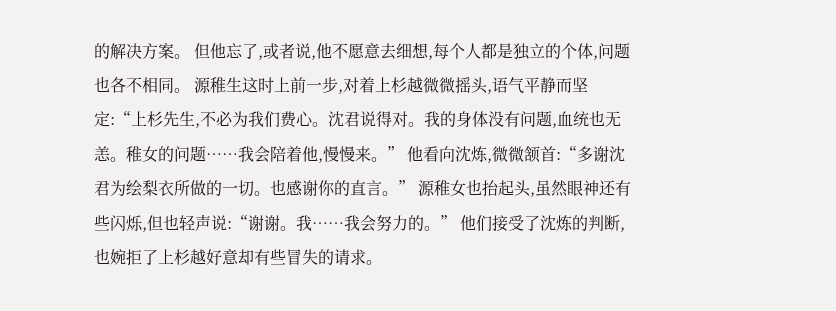的解决方案。 但他忘了,或者说,他不愿意去细想,每个人都是独立的个体,问题也各不相同。 源稚生这时上前一步,对着上杉越微微摇头,语气平静而坚定:“上杉先生,不必为我们费心。沈君说得对。我的身体没有问题,血统也无恙。稚女的问题……我会陪着他,慢慢来。” 他看向沈炼,微微颔首:“多谢沈君为绘梨衣所做的一切。也感谢你的直言。” 源稚女也抬起头,虽然眼神还有些闪烁,但也轻声说:“谢谢。我……我会努力的。” 他们接受了沈炼的判断,也婉拒了上杉越好意却有些冒失的请求。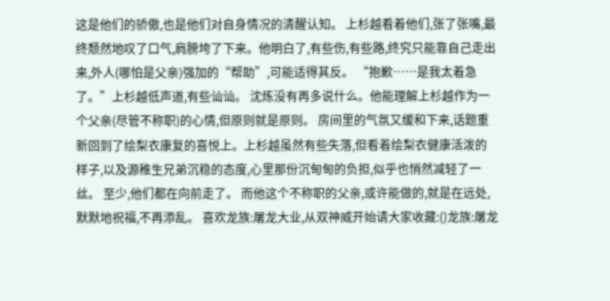这是他们的骄傲,也是他们对自身情况的清醒认知。 上杉越看着他们,张了张嘴,最终颓然地叹了口气,肩膀垮了下来。他明白了,有些伤,有些路,终究只能靠自己走出来,外人(哪怕是父亲)强加的“帮助”,可能适得其反。 “抱歉……是我太着急了。”上杉越低声道,有些讪讪。 沈炼没有再多说什么。他能理解上杉越作为一个父亲(尽管不称职)的心情,但原则就是原则。 房间里的气氛又缓和下来,话题重新回到了绘梨衣康复的喜悦上。上杉越虽然有些失落,但看着绘梨衣健康活泼的样子,以及源稚生兄弟沉稳的态度,心里那份沉甸甸的负担,似乎也悄然减轻了一丝。 至少,他们都在向前走了。 而他这个不称职的父亲,或许能做的,就是在远处,默默地祝福,不再添乱。 喜欢龙族:屠龙大业,从双神威开始请大家收藏:()龙族:屠龙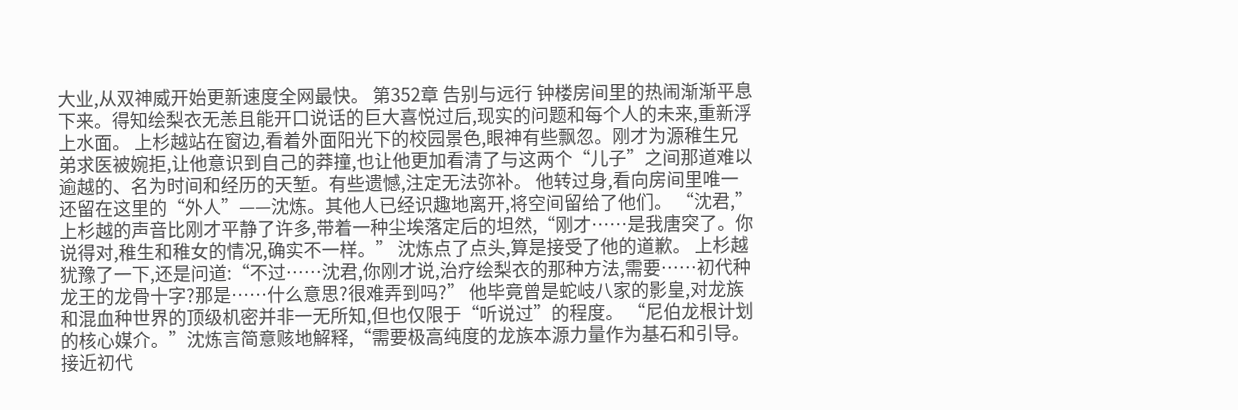大业,从双神威开始更新速度全网最快。 第352章 告别与远行 钟楼房间里的热闹渐渐平息下来。得知绘梨衣无恙且能开口说话的巨大喜悦过后,现实的问题和每个人的未来,重新浮上水面。 上杉越站在窗边,看着外面阳光下的校园景色,眼神有些飘忽。刚才为源稚生兄弟求医被婉拒,让他意识到自己的莽撞,也让他更加看清了与这两个“儿子”之间那道难以逾越的、名为时间和经历的天堑。有些遗憾,注定无法弥补。 他转过身,看向房间里唯一还留在这里的“外人”——沈炼。其他人已经识趣地离开,将空间留给了他们。 “沈君,”上杉越的声音比刚才平静了许多,带着一种尘埃落定后的坦然,“刚才……是我唐突了。你说得对,稚生和稚女的情况,确实不一样。” 沈炼点了点头,算是接受了他的道歉。 上杉越犹豫了一下,还是问道:“不过……沈君,你刚才说,治疗绘梨衣的那种方法,需要……初代种龙王的龙骨十字?那是……什么意思?很难弄到吗?” 他毕竟曾是蛇岐八家的影皇,对龙族和混血种世界的顶级机密并非一无所知,但也仅限于“听说过”的程度。 “尼伯龙根计划的核心媒介。”沈炼言简意赅地解释,“需要极高纯度的龙族本源力量作为基石和引导。接近初代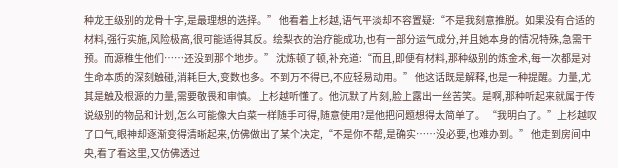种龙王级别的龙骨十字,是最理想的选择。” 他看着上杉越,语气平淡却不容置疑:“不是我刻意推脱。如果没有合适的材料,强行实施,风险极高,很可能适得其反。绘梨衣的治疗能成功,也有一部分运气成分,并且她本身的情况特殊,急需干预。而源稚生他们……还没到那个地步。” 沈炼顿了顿,补充道:“而且,即便有材料,那种级别的炼金术,每一次都是对生命本质的深刻触碰,消耗巨大,变数也多。不到万不得已,不应轻易动用。” 他这话既是解释,也是一种提醒。力量,尤其是触及根源的力量,需要敬畏和审慎。 上杉越听懂了。他沉默了片刻,脸上露出一丝苦笑。是啊,那种听起来就属于传说级别的物品和计划,怎么可能像大白菜一样随手可得,随意使用?是他把问题想得太简单了。 “我明白了。”上杉越叹了口气,眼神却逐渐变得清晰起来,仿佛做出了某个决定,“不是你不帮,是确实……没必要,也难办到。” 他走到房间中央,看了看这里,又仿佛透过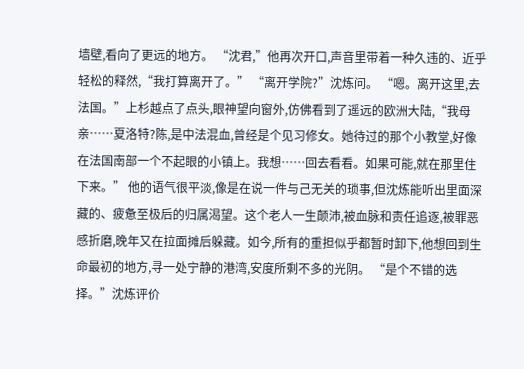墙壁,看向了更远的地方。 “沈君,”他再次开口,声音里带着一种久违的、近乎轻松的释然,“我打算离开了。” “离开学院?”沈炼问。 “嗯。离开这里,去法国。”上杉越点了点头,眼神望向窗外,仿佛看到了遥远的欧洲大陆,“我母亲……夏洛特?陈,是中法混血,曾经是个见习修女。她待过的那个小教堂,好像在法国南部一个不起眼的小镇上。我想……回去看看。如果可能,就在那里住下来。” 他的语气很平淡,像是在说一件与己无关的琐事,但沈炼能听出里面深藏的、疲惫至极后的归属渴望。这个老人一生颠沛,被血脉和责任追逐,被罪恶感折磨,晚年又在拉面摊后躲藏。如今,所有的重担似乎都暂时卸下,他想回到生命最初的地方,寻一处宁静的港湾,安度所剩不多的光阴。 “是个不错的选择。”沈炼评价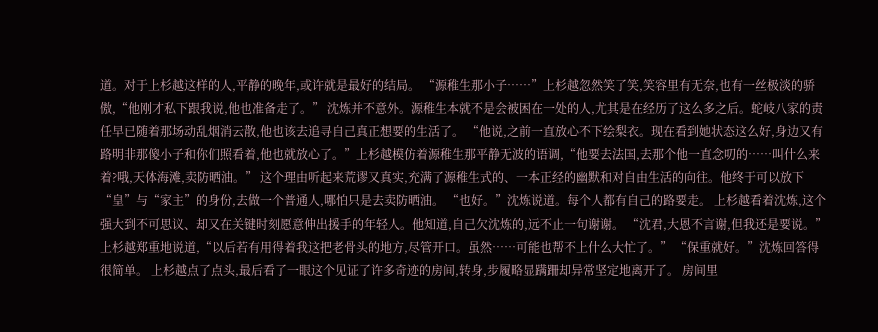道。对于上杉越这样的人,平静的晚年,或许就是最好的结局。 “源稚生那小子……”上杉越忽然笑了笑,笑容里有无奈,也有一丝极淡的骄傲,“他刚才私下跟我说,他也准备走了。” 沈炼并不意外。源稚生本就不是会被困在一处的人,尤其是在经历了这么多之后。蛇岐八家的责任早已随着那场动乱烟消云散,他也该去追寻自己真正想要的生活了。 “他说,之前一直放心不下绘梨衣。现在看到她状态这么好,身边又有路明非那傻小子和你们照看着,他也就放心了。”上杉越模仿着源稚生那平静无波的语调,“他要去法国,去那个他一直念叨的……叫什么来着?哦,天体海滩,卖防晒油。” 这个理由听起来荒谬又真实,充满了源稚生式的、一本正经的幽默和对自由生活的向往。他终于可以放下“皇”与“家主”的身份,去做一个普通人,哪怕只是去卖防晒油。 “也好。”沈炼说道。每个人都有自己的路要走。 上杉越看着沈炼,这个强大到不可思议、却又在关键时刻愿意伸出援手的年轻人。他知道,自己欠沈炼的,远不止一句谢谢。 “沈君,大恩不言谢,但我还是要说。”上杉越郑重地说道,“以后若有用得着我这把老骨头的地方,尽管开口。虽然……可能也帮不上什么大忙了。” “保重就好。”沈炼回答得很简单。 上杉越点了点头,最后看了一眼这个见证了许多奇迹的房间,转身,步履略显蹒跚却异常坚定地离开了。 房间里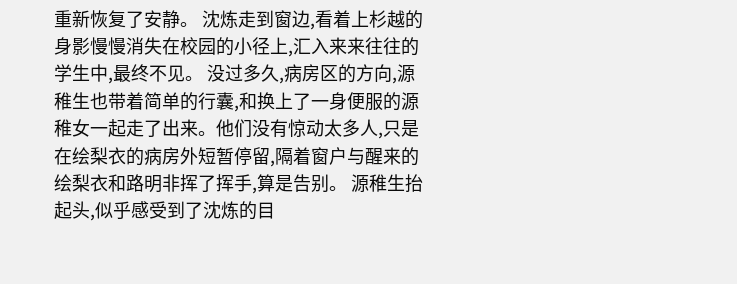重新恢复了安静。 沈炼走到窗边,看着上杉越的身影慢慢消失在校园的小径上,汇入来来往往的学生中,最终不见。 没过多久,病房区的方向,源稚生也带着简单的行囊,和换上了一身便服的源稚女一起走了出来。他们没有惊动太多人,只是在绘梨衣的病房外短暂停留,隔着窗户与醒来的绘梨衣和路明非挥了挥手,算是告别。 源稚生抬起头,似乎感受到了沈炼的目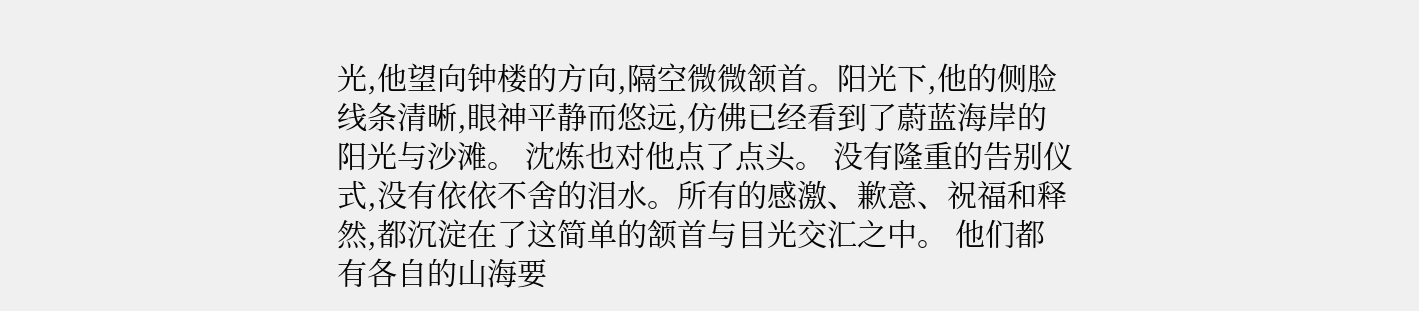光,他望向钟楼的方向,隔空微微颔首。阳光下,他的侧脸线条清晰,眼神平静而悠远,仿佛已经看到了蔚蓝海岸的阳光与沙滩。 沈炼也对他点了点头。 没有隆重的告别仪式,没有依依不舍的泪水。所有的感激、歉意、祝福和释然,都沉淀在了这简单的颔首与目光交汇之中。 他们都有各自的山海要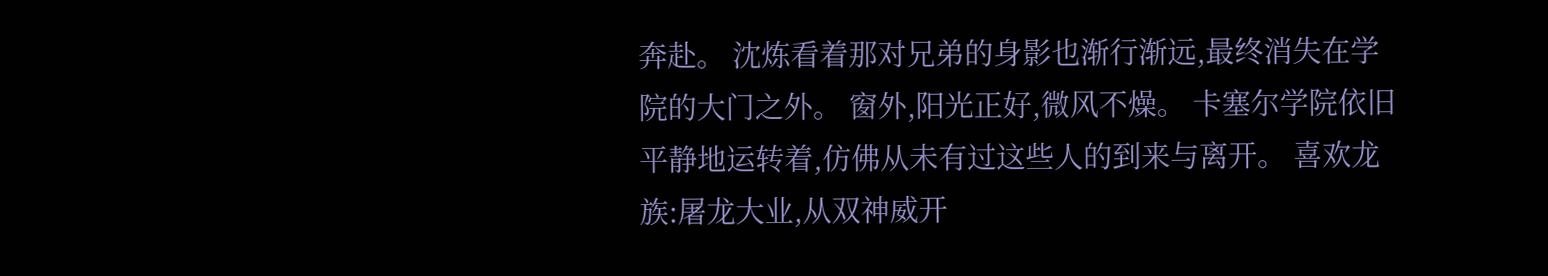奔赴。 沈炼看着那对兄弟的身影也渐行渐远,最终消失在学院的大门之外。 窗外,阳光正好,微风不燥。 卡塞尔学院依旧平静地运转着,仿佛从未有过这些人的到来与离开。 喜欢龙族:屠龙大业,从双神威开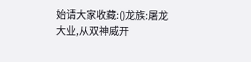始请大家收藏:()龙族:屠龙大业,从双神威开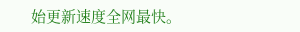始更新速度全网最快。